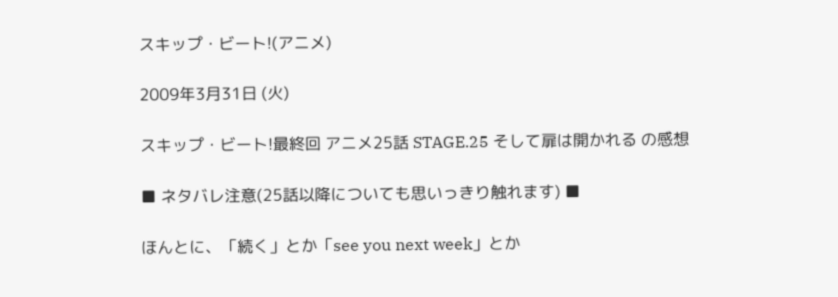スキップ・ビート!(アニメ)

2009年3月31日 (火)

スキップ・ビート!最終回 アニメ25話 STAGE.25 そして扉は開かれる の感想

■ ネタバレ注意(25話以降についても思いっきり触れます) ■

ほんとに、「続く」とか「see you next week」とか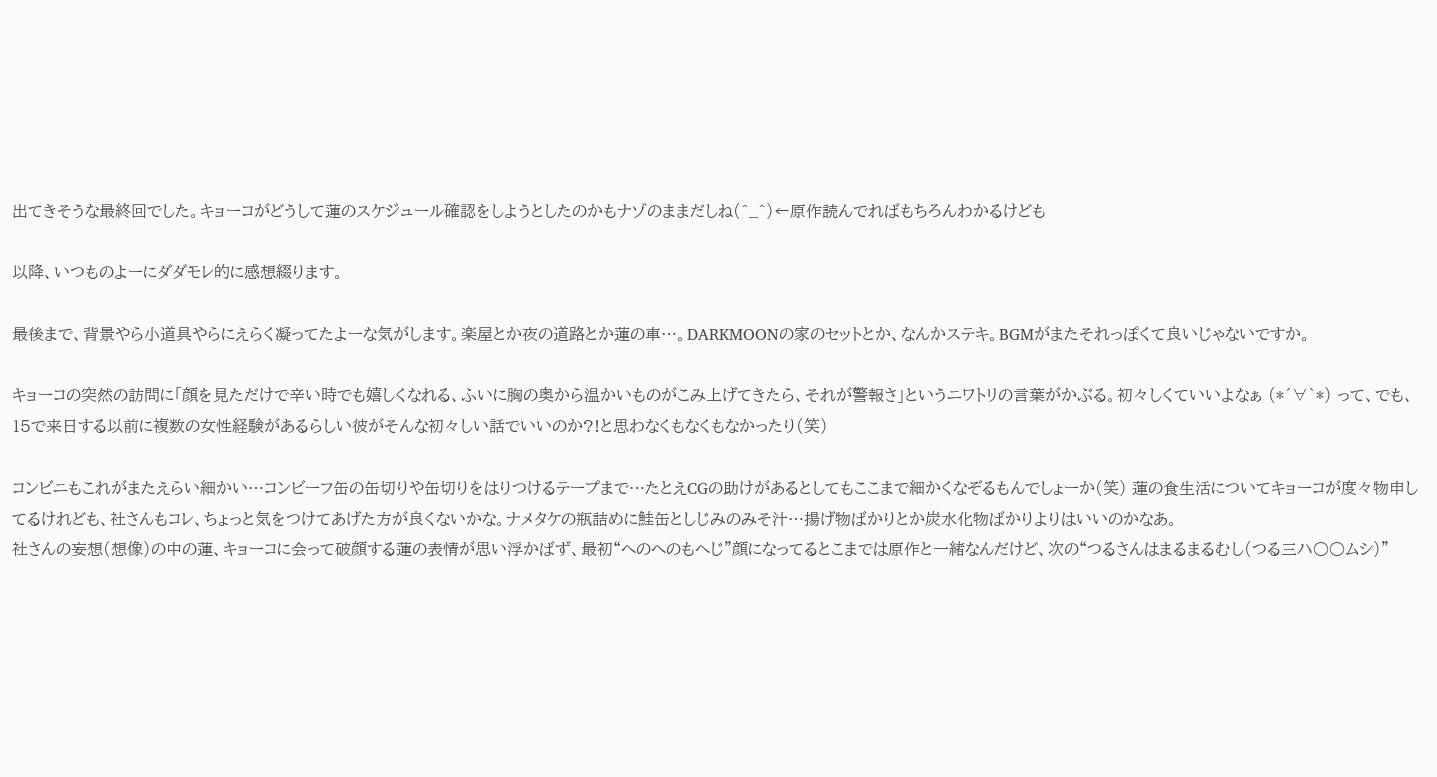出てきそうな最終回でした。キョーコがどうして蓮のスケジュール確認をしようとしたのかもナゾのままだしね(^_^)←原作読んでればもちろんわかるけども

以降、いつものよーにダダモレ的に感想綴ります。

最後まで、背景やら小道具やらにえらく凝ってたよーな気がします。楽屋とか夜の道路とか蓮の車…。DARKMOONの家のセットとか、なんかステキ。BGMがまたそれっぽくて良いじゃないですか。

キョーコの突然の訪問に「顔を見ただけで辛い時でも嬉しくなれる、ふいに胸の奥から温かいものがこみ上げてきたら、それが警報さ」というニワトリの言葉がかぶる。初々しくていいよなぁ (*´∀`*) って、でも、15で来日する以前に複数の女性経験があるらしい彼がそんな初々しい話でいいのか?!と思わなくもなくもなかったり(笑)

コンビニもこれがまたえらい細かい…コンビーフ缶の缶切りや缶切りをはりつけるテープまで…たとえCGの助けがあるとしてもここまで細かくなぞるもんでしょーか(笑) 蓮の食生活についてキョーコが度々物申してるけれども、社さんもコレ、ちょっと気をつけてあげた方が良くないかな。ナメタケの瓶詰めに鮭缶としじみのみそ汁…揚げ物ばかりとか炭水化物ばかりよりはいいのかなあ。
社さんの妄想(想像)の中の蓮、キョーコに会って破顔する蓮の表情が思い浮かばず、最初“へのへのもへじ”顔になってるとこまでは原作と一緒なんだけど、次の“つるさんはまるまるむし(つる三ハ○○ムシ)”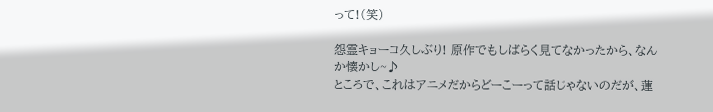って!(笑)

怨霊キョーコ久しぶり! 原作でもしばらく見てなかったから、なんか懐かし~♪
ところで、これはアニメだからどーこーって話じゃないのだが、蓮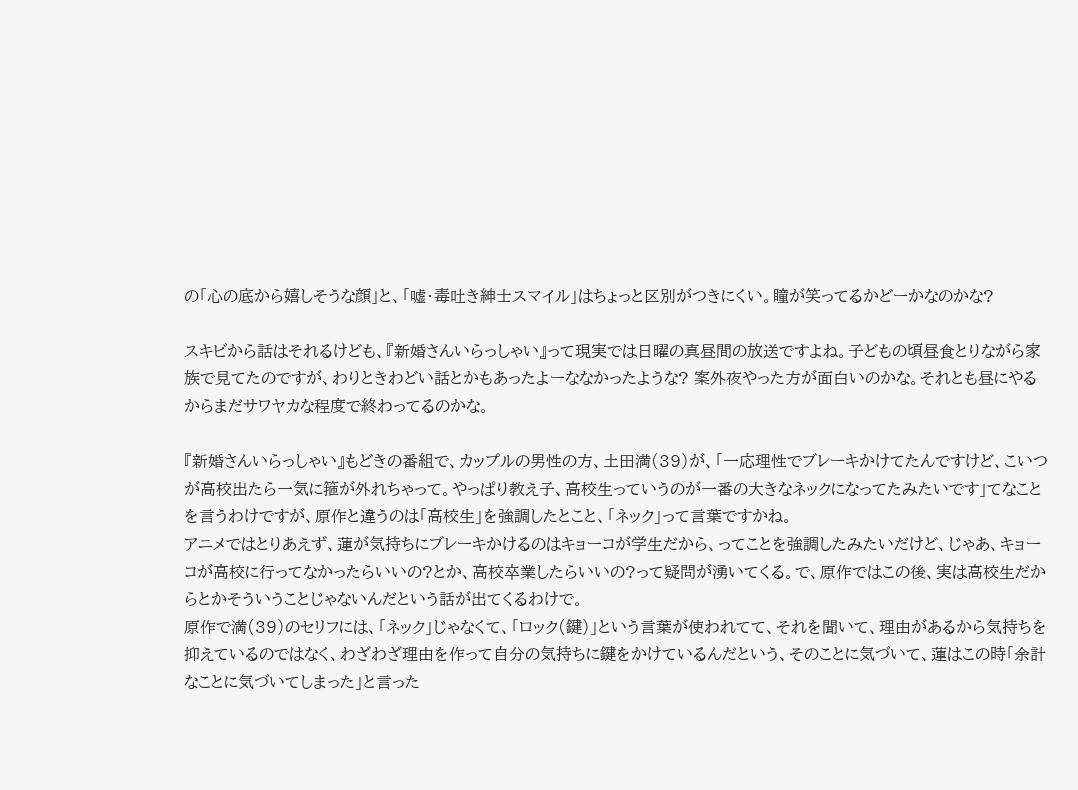の「心の底から嬉しそうな顔」と、「嘘・毒吐き紳士スマイル」はちょっと区別がつきにくい。瞳が笑ってるかどーかなのかな?

スキビから話はそれるけども、『新婚さんいらっしゃい』って現実では日曜の真昼間の放送ですよね。子どもの頃昼食とりながら家族で見てたのですが、わりときわどい話とかもあったよーななかったような? 案外夜やった方が面白いのかな。それとも昼にやるからまだサワヤカな程度で終わってるのかな。

『新婚さんいらっしゃい』もどきの番組で、カップルの男性の方、土田満(39)が、「一応理性でブレーキかけてたんですけど、こいつが高校出たら一気に箍が外れちゃって。やっぱり教え子、高校生っていうのが一番の大きなネックになってたみたいです」てなことを言うわけですが、原作と違うのは「高校生」を強調したとこと、「ネック」って言葉ですかね。
アニメではとりあえず、蓮が気持ちにブレーキかけるのはキョーコが学生だから、ってことを強調したみたいだけど、じゃあ、キョーコが高校に行ってなかったらいいの?とか、高校卒業したらいいの?って疑問が湧いてくる。で、原作ではこの後、実は高校生だからとかそういうことじゃないんだという話が出てくるわけで。
原作で満(39)のセリフには、「ネック」じゃなくて、「ロック(鍵)」という言葉が使われてて、それを聞いて、理由があるから気持ちを抑えているのではなく、わざわざ理由を作って自分の気持ちに鍵をかけているんだという、そのことに気づいて、蓮はこの時「余計なことに気づいてしまった」と言った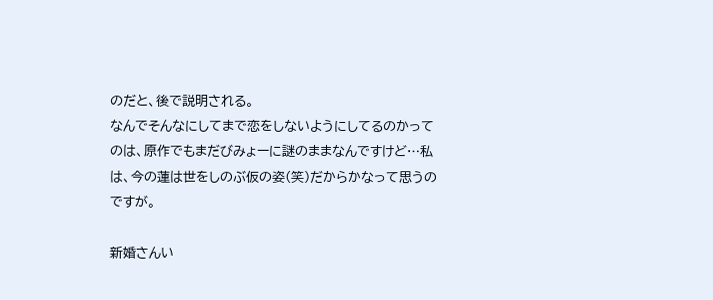のだと、後で説明される。
なんでそんなにしてまで恋をしないようにしてるのかってのは、原作でもまだびみょーに謎のままなんですけど…私は、今の蓮は世をしのぶ仮の姿(笑)だからかなって思うのですが。

新婚さんい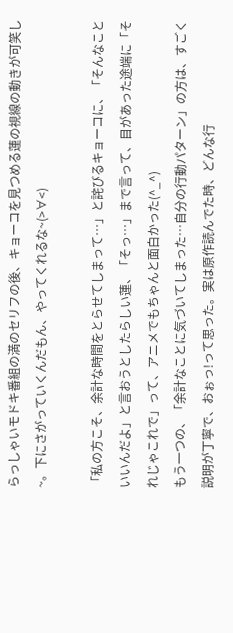らっしゃいモドキ番組の満のセリフの後、キョーコを見つめる蓮の視線の動きが可笑し~。下にさがっていくんだもん、やってくれるな~(>∀<)

「私の方こそ、余計な時間をとらせてしまって…」と詫びるキョーコに、「そんなこといいんだよ」と言おうとしたらしい蓮、「そっ…」まで言って、目があった途端に「それじゃこれで」って、アニメでもちゃんと面白かった(^_^)
もう一つの、「余計なことに気づいてしまった…自分の行動パターン」の方は、すごく説明が丁寧で、おぉっ!って思った。実は原作読んでた時、どんな行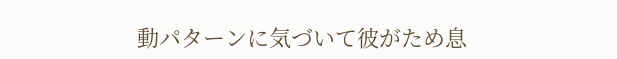動パターンに気づいて彼がため息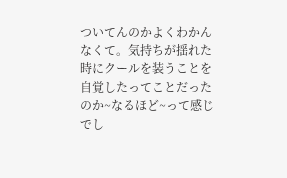ついてんのかよくわかんなくて。気持ちが揺れた時にクールを装うことを自覚したってことだったのか~なるほど~って感じでし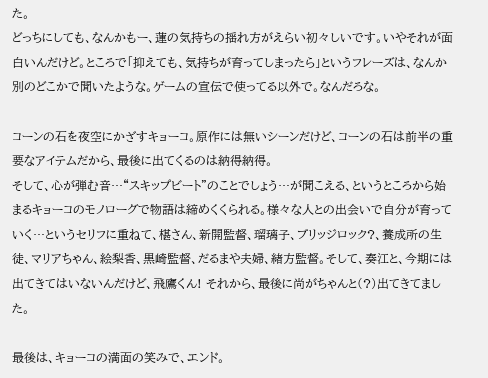た。
どっちにしても、なんかもー、蓮の気持ちの揺れ方がえらい初々しいです。いやそれが面白いんだけど。ところで「抑えても、気持ちが育ってしまったら」というフレーズは、なんか別のどこかで聞いたような。ゲームの宣伝で使ってる以外で。なんだろな。

コーンの石を夜空にかざすキョーコ。原作には無いシーンだけど、コーンの石は前半の重要なアイテムだから、最後に出てくるのは納得納得。
そして、心が弾む音…“スキップビート”のことでしょう…が聞こえる、というところから始まるキョーコのモノローグで物語は締めくくられる。様々な人との出会いで自分が育っていく…というセリフに重ねて、椹さん、新開監督、瑠璃子、ブリッジロック?、養成所の生徒、マリアちゃん、絵梨香、黒崎監督、だるまや夫婦、緒方監督。そして、奏江と、今期には出てきてはいないんだけど、飛鷹くん! それから、最後に尚がちゃんと(?)出てきてました。

最後は、キョーコの満面の笑みで、エンド。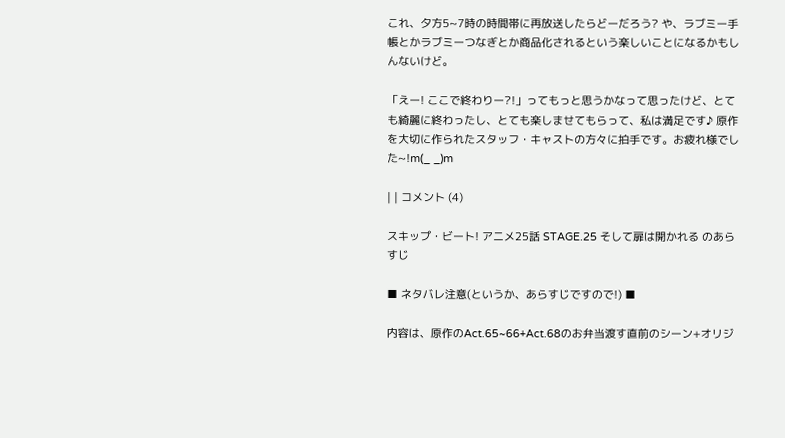これ、夕方5~7時の時間帯に再放送したらどーだろう? や、ラブミー手帳とかラブミーつなぎとか商品化されるという楽しいことになるかもしんないけど。

「えー! ここで終わりー?!」ってもっと思うかなって思ったけど、とても綺麗に終わったし、とても楽しませてもらって、私は満足です♪ 原作を大切に作られたスタッフ・キャストの方々に拍手です。お疲れ様でした~!m(_ _)m

| | コメント (4)

スキップ・ビート! アニメ25話 STAGE.25 そして扉は開かれる のあらすじ

■ ネタバレ注意(というか、あらすじですので!) ■

内容は、原作のAct.65~66+Act.68のお弁当渡す直前のシーン+オリジ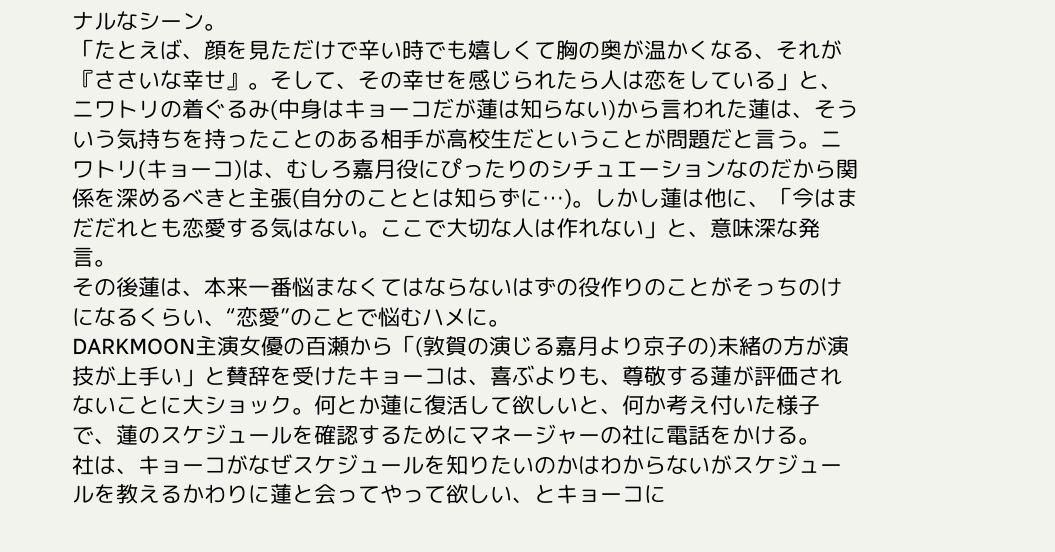ナルなシーン。
「たとえば、顔を見ただけで辛い時でも嬉しくて胸の奥が温かくなる、それが『ささいな幸せ』。そして、その幸せを感じられたら人は恋をしている」と、ニワトリの着ぐるみ(中身はキョーコだが蓮は知らない)から言われた蓮は、そういう気持ちを持ったことのある相手が高校生だということが問題だと言う。ニワトリ(キョーコ)は、むしろ嘉月役にぴったりのシチュエーションなのだから関係を深めるべきと主張(自分のこととは知らずに…)。しかし蓮は他に、「今はまだだれとも恋愛する気はない。ここで大切な人は作れない」と、意味深な発言。
その後蓮は、本来一番悩まなくてはならないはずの役作りのことがそっちのけになるくらい、“恋愛”のことで悩むハメに。
DARKMOON主演女優の百瀬から「(敦賀の演じる嘉月より京子の)未緒の方が演技が上手い」と賛辞を受けたキョーコは、喜ぶよりも、尊敬する蓮が評価されないことに大ショック。何とか蓮に復活して欲しいと、何か考え付いた様子で、蓮のスケジュールを確認するためにマネージャーの社に電話をかける。
社は、キョーコがなぜスケジュールを知りたいのかはわからないがスケジュールを教えるかわりに蓮と会ってやって欲しい、とキョーコに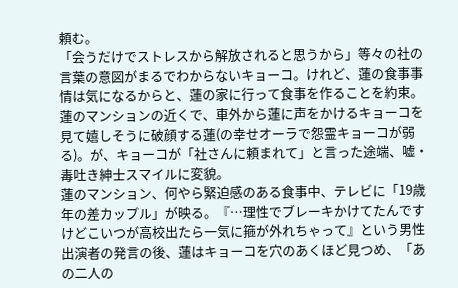頼む。
「会うだけでストレスから解放されると思うから」等々の社の言葉の意図がまるでわからないキョーコ。けれど、蓮の食事事情は気になるからと、蓮の家に行って食事を作ることを約束。
蓮のマンションの近くで、車外から蓮に声をかけるキョーコを見て嬉しそうに破顔する蓮(の幸せオーラで怨霊キョーコが弱る)。が、キョーコが「社さんに頼まれて」と言った途端、嘘・毒吐き紳士スマイルに変貌。
蓮のマンション、何やら緊迫感のある食事中、テレビに「19歳年の差カップル」が映る。『…理性でブレーキかけてたんですけどこいつが高校出たら一気に箍が外れちゃって』という男性出演者の発言の後、蓮はキョーコを穴のあくほど見つめ、「あの二人の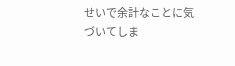せいで余計なことに気づいてしま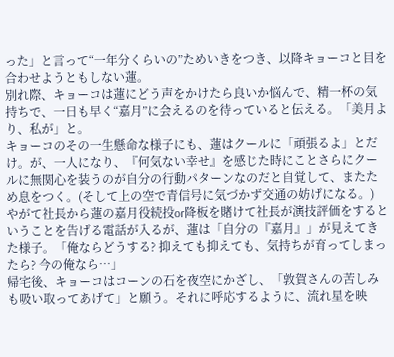った」と言って“一年分くらいの”ためいきをつき、以降キョーコと目を合わせようともしない蓮。
別れ際、キョーコは蓮にどう声をかけたら良いか悩んで、精一杯の気持ちで、一日も早く“嘉月”に会えるのを待っていると伝える。「美月より、私が」と。
キョーコのその一生懸命な様子にも、蓮はクールに「頑張るよ」とだけ。が、一人になり、『何気ない幸せ』を感じた時にことさらにクールに無関心を装うのが自分の行動パターンなのだと自覚して、またため息をつく。(そして上の空で青信号に気づかず交通の妨げになる。)
やがて社長から蓮の嘉月役続投or降板を賭けて社長が演技評価をするということを告げる電話が入るが、蓮は「自分の『嘉月』」が見えてきた様子。「俺ならどうする? 抑えても抑えても、気持ちが育ってしまったら? 今の俺なら…」
帰宅後、キョーコはコーンの石を夜空にかざし、「敦賀さんの苦しみも吸い取ってあげて」と願う。それに呼応するように、流れ星を映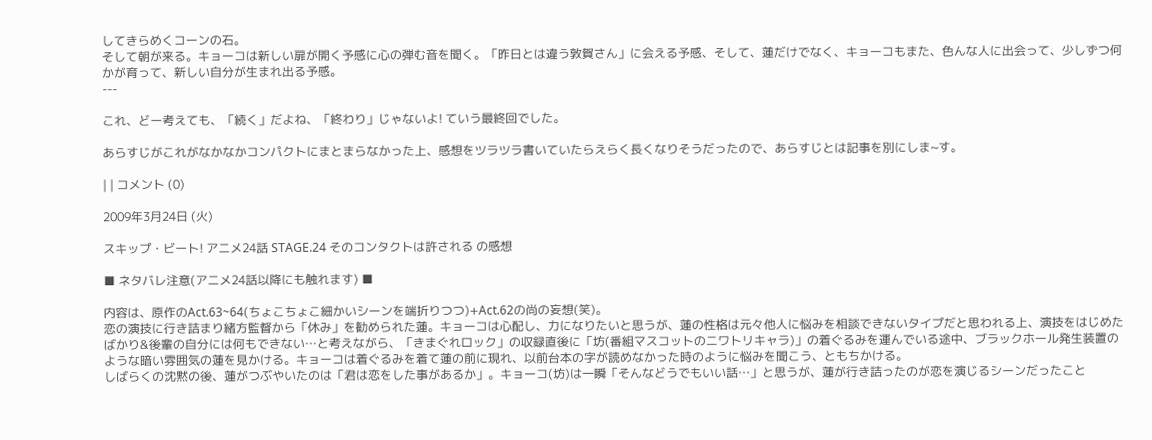してきらめくコーンの石。
そして朝が来る。キョーコは新しい扉が開く予感に心の弾む音を聞く。「昨日とは違う敦賀さん」に会える予感、そして、蓮だけでなく、キョーコもまた、色んな人に出会って、少しずつ何かが育って、新しい自分が生まれ出る予感。
---

これ、どー考えても、「続く」だよね、「終わり」じゃないよ! ていう最終回でした。

あらすじがこれがなかなかコンパクトにまとまらなかった上、感想をツラツラ書いていたらえらく長くなりそうだったので、あらすじとは記事を別にしま~す。

| | コメント (0)

2009年3月24日 (火)

スキップ・ビート! アニメ24話 STAGE.24 そのコンタクトは許される の感想

■ ネタバレ注意(アニメ24話以降にも触れます) ■

内容は、原作のAct.63~64(ちょこちょこ細かいシーンを端折りつつ)+Act.62の尚の妄想(笑)。
恋の演技に行き詰まり緒方監督から「休み」を勧められた蓮。キョーコは心配し、力になりたいと思うが、蓮の性格は元々他人に悩みを相談できないタイプだと思われる上、演技をはじめたばかり&後輩の自分には何もできない…と考えながら、「きまぐれロック」の収録直後に「坊(番組マスコットのニワトリキャラ)」の着ぐるみを運んでいる途中、ブラックホール発生装置のような暗い雰囲気の蓮を見かける。キョーコは着ぐるみを着て蓮の前に現れ、以前台本の字が読めなかった時のように悩みを聞こう、ともちかける。
しばらくの沈黙の後、蓮がつぶやいたのは「君は恋をした事があるか」。キョーコ(坊)は一瞬「そんなどうでもいい話…」と思うが、蓮が行き詰ったのが恋を演じるシーンだったこと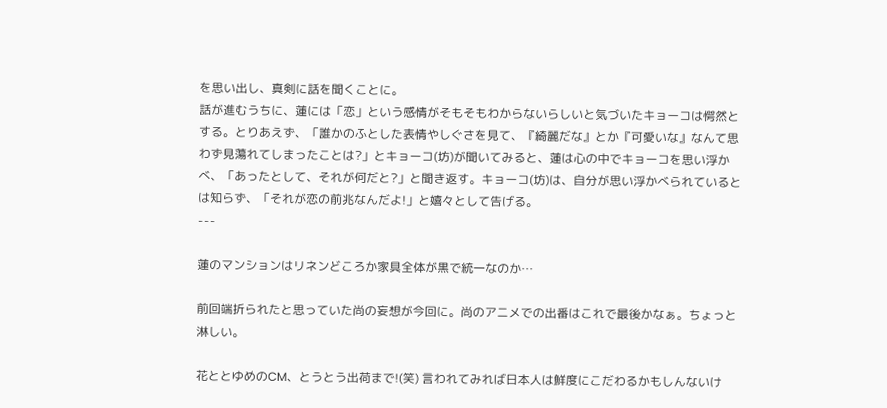を思い出し、真剣に話を聞くことに。
話が進むうちに、蓮には「恋」という感情がそもそもわからないらしいと気づいたキョーコは愕然とする。とりあえず、「誰かのふとした表情やしぐさを見て、『綺麗だな』とか『可愛いな』なんて思わず見蕩れてしまったことは?」とキョーコ(坊)が聞いてみると、蓮は心の中でキョーコを思い浮かべ、「あったとして、それが何だと?」と聞き返す。キョーコ(坊)は、自分が思い浮かべられているとは知らず、「それが恋の前兆なんだよ!」と嬉々として告げる。
---

蓮のマンションはリネンどころか家具全体が黒で統一なのか…

前回端折られたと思っていた尚の妄想が今回に。尚のアニメでの出番はこれで最後かなぁ。ちょっと淋しい。

花ととゆめのCM、とうとう出荷まで!(笑) 言われてみれば日本人は鮮度にこだわるかもしんないけ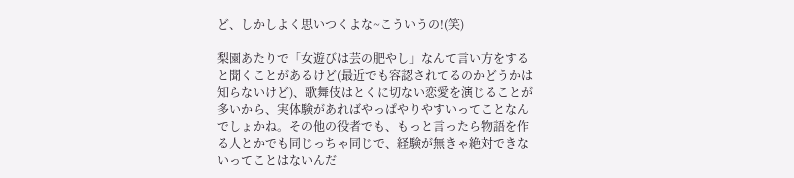ど、しかしよく思いつくよな~こういうの!(笑)

梨園あたりで「女遊びは芸の肥やし」なんて言い方をすると聞くことがあるけど(最近でも容認されてるのかどうかは知らないけど)、歌舞伎はとくに切ない恋愛を演じることが多いから、実体験があればやっぱやりやすいってことなんでしょかね。その他の役者でも、もっと言ったら物語を作る人とかでも同じっちゃ同じで、経験が無きゃ絶対できないってことはないんだ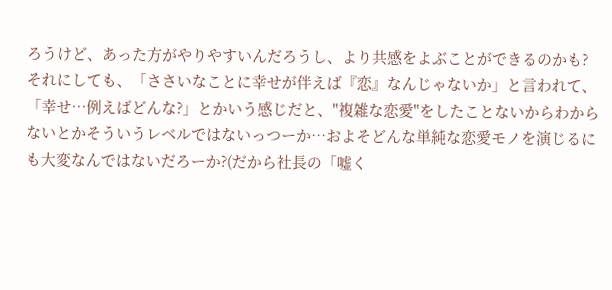ろうけど、あった方がやりやすいんだろうし、より共感をよぶことができるのかも?
それにしても、「ささいなことに幸せが伴えば『恋』なんじゃないか」と言われて、「幸せ…例えばどんな?」とかいう感じだと、"複雑な恋愛"をしたことないからわからないとかそういうレベルではないっつーか…およそどんな単純な恋愛モノを演じるにも大変なんではないだろーか?(だから社長の「嘘く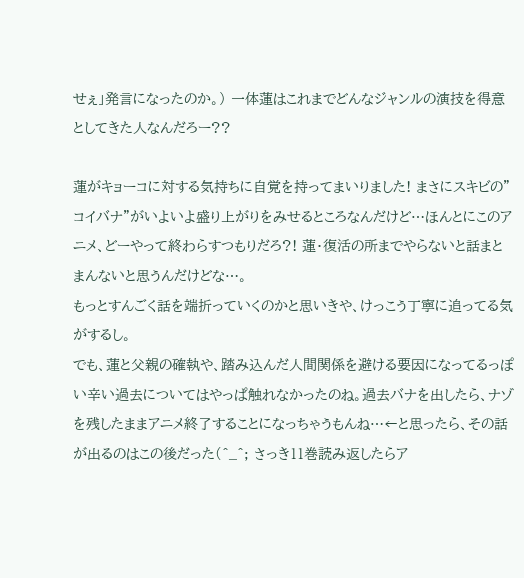せぇ」発言になったのか。) 一体蓮はこれまでどんなジャンルの演技を得意としてきた人なんだろー??

蓮がキョーコに対する気持ちに自覚を持ってまいりました! まさにスキビの"コイバナ"がいよいよ盛り上がりをみせるところなんだけど…ほんとにこのアニメ、どーやって終わらすつもりだろ?! 蓮・復活の所までやらないと話まとまんないと思うんだけどな…。
もっとすんごく話を端折っていくのかと思いきや、けっこう丁寧に追ってる気がするし。
でも、蓮と父親の確執や、踏み込んだ人間関係を避ける要因になってるっぽい辛い過去についてはやっぱ触れなかったのね。過去バナを出したら、ナゾを残したままアニメ終了することになっちゃうもんね…←と思ったら、その話が出るのはこの後だった(^_^; さっき11巻読み返したらア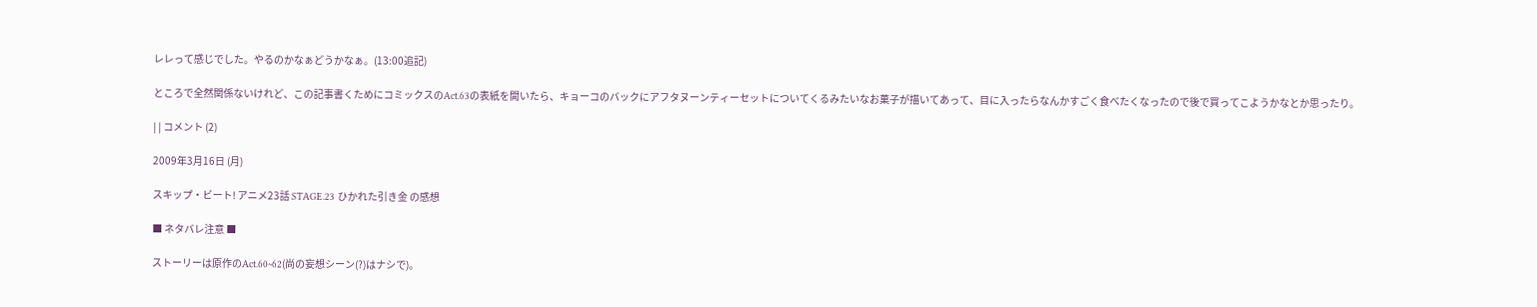レレって感じでした。やるのかなぁどうかなぁ。(13:00追記)

ところで全然関係ないけれど、この記事書くためにコミックスのAct.63の表紙を開いたら、キョーコのバックにアフタヌーンティーセットについてくるみたいなお菓子が描いてあって、目に入ったらなんかすごく食べたくなったので後で買ってこようかなとか思ったり。

| | コメント (2)

2009年3月16日 (月)

スキップ・ビート! アニメ23話 STAGE.23 ひかれた引き金 の感想

■ ネタバレ注意 ■

ストーリーは原作のAct.60~62(尚の妄想シーン(?)はナシで)。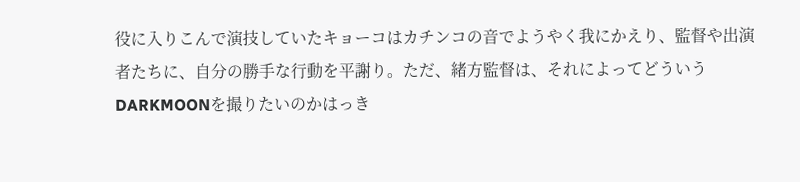役に入りこんで演技していたキョーコはカチンコの音でようやく我にかえり、監督や出演者たちに、自分の勝手な行動を平謝り。ただ、緒方監督は、それによってどういうDARKMOONを撮りたいのかはっき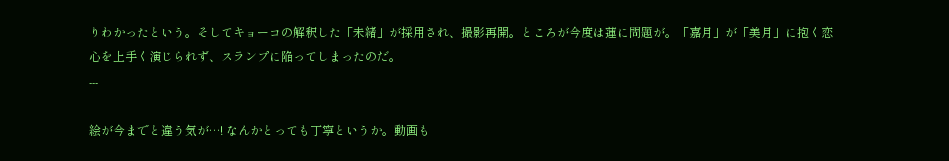りわかったという。そしてキョーコの解釈した「未緒」が採用され、撮影再開。ところが今度は蓮に問題が。「嘉月」が「美月」に抱く恋心を上手く演じられず、スランプに陥ってしまったのだ。
---

絵が今までと違う気が…! なんかとっても丁寧というか。動画も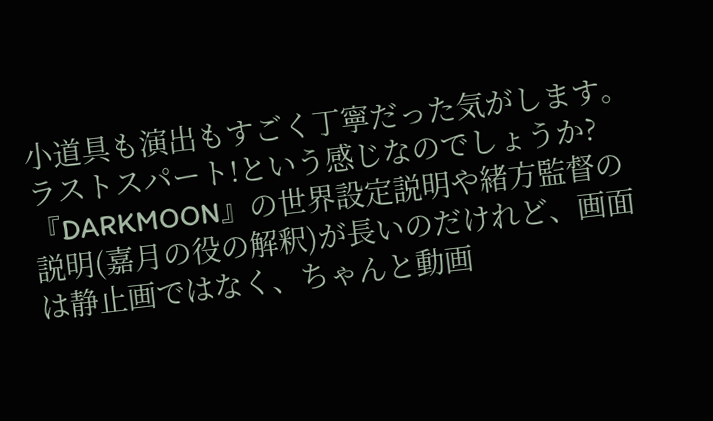小道具も演出もすごく丁寧だった気がします。ラストスパート!という感じなのでしょうか?
『DARKMOON』の世界設定説明や緒方監督の説明(嘉月の役の解釈)が長いのだけれど、画面は静止画ではなく、ちゃんと動画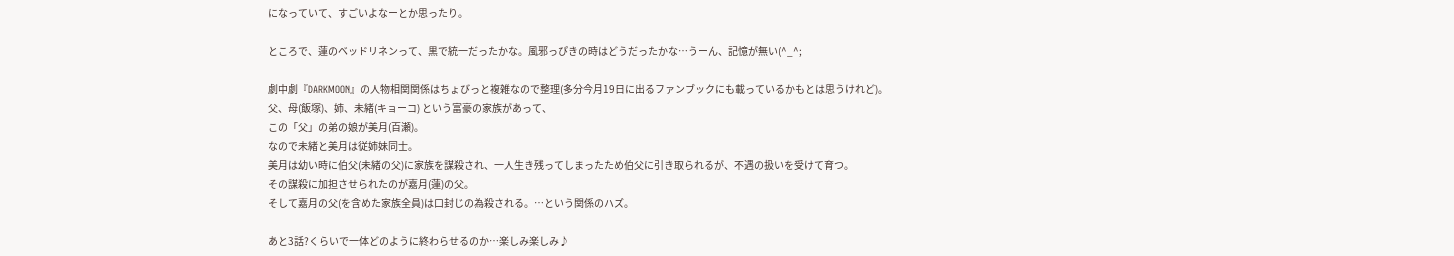になっていて、すごいよなーとか思ったり。

ところで、蓮のベッドリネンって、黒で統一だったかな。風邪っぴきの時はどうだったかな…うーん、記憶が無い(^_^;

劇中劇『DARKMOON』の人物相関関係はちょびっと複雑なので整理(多分今月19日に出るファンブックにも載っているかもとは思うけれど)。
父、母(飯塚)、姉、未緒(キョーコ) という富豪の家族があって、
この「父」の弟の娘が美月(百瀬)。
なので未緒と美月は従姉妹同士。
美月は幼い時に伯父(未緒の父)に家族を謀殺され、一人生き残ってしまったため伯父に引き取られるが、不遇の扱いを受けて育つ。
その謀殺に加担させられたのが嘉月(蓮)の父。
そして嘉月の父(を含めた家族全員)は口封じの為殺される。…という関係のハズ。

あと3話?くらいで一体どのように終わらせるのか…楽しみ楽しみ♪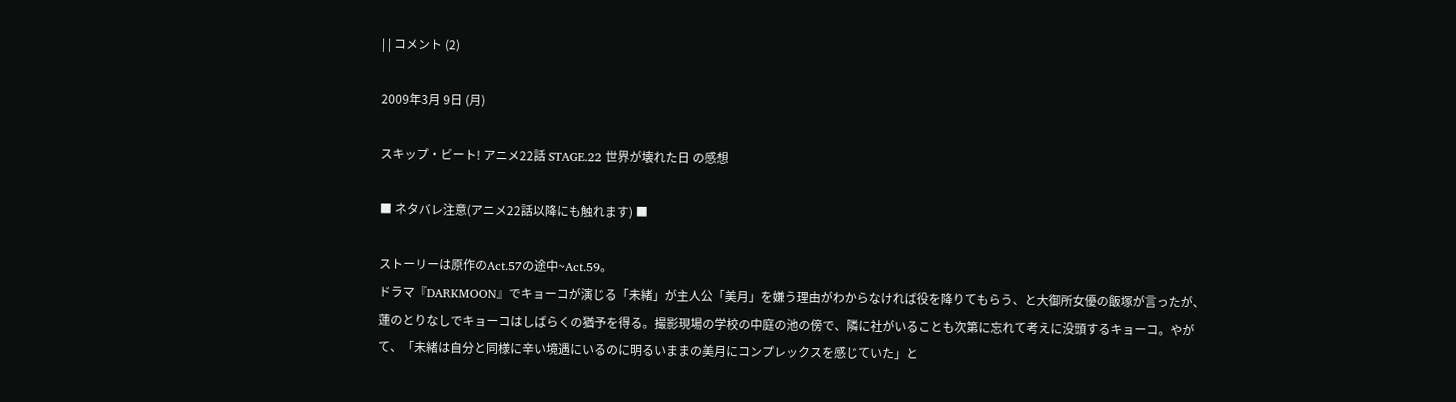| | コメント (2)

2009年3月 9日 (月)

スキップ・ビート! アニメ22話 STAGE.22 世界が壊れた日 の感想

■ ネタバレ注意(アニメ22話以降にも触れます) ■

ストーリーは原作のAct.57の途中~Act.59。
ドラマ『DARKMOON』でキョーコが演じる「未緒」が主人公「美月」を嫌う理由がわからなければ役を降りてもらう、と大御所女優の飯塚が言ったが、蓮のとりなしでキョーコはしばらくの猶予を得る。撮影現場の学校の中庭の池の傍で、隣に社がいることも次第に忘れて考えに没頭するキョーコ。やがて、「未緒は自分と同様に辛い境遇にいるのに明るいままの美月にコンプレックスを感じていた」と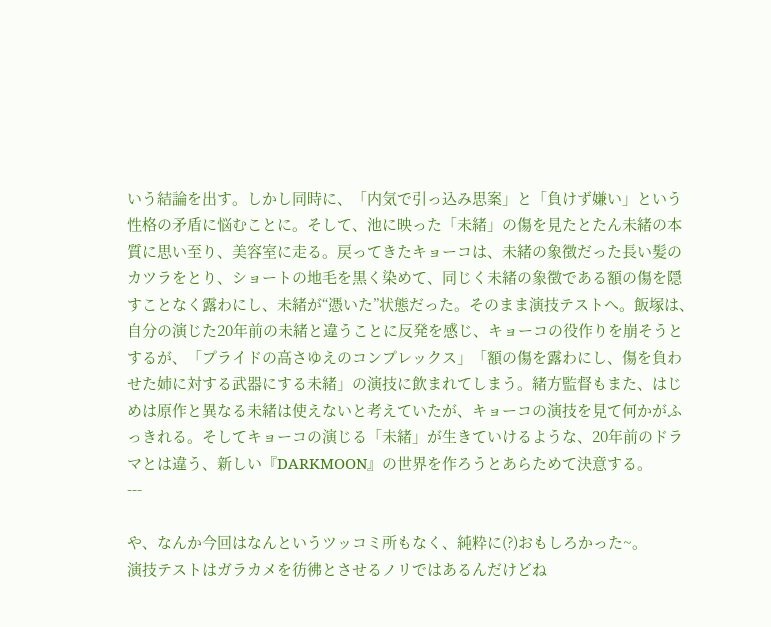いう結論を出す。しかし同時に、「内気で引っ込み思案」と「負けず嫌い」という性格の矛盾に悩むことに。そして、池に映った「未緒」の傷を見たとたん未緒の本質に思い至り、美容室に走る。戻ってきたキョーコは、未緒の象徴だった長い髪のカツラをとり、ショートの地毛を黒く染めて、同じく未緒の象徴である額の傷を隠すことなく露わにし、未緒が“憑いた”状態だった。そのまま演技テストへ。飯塚は、自分の演じた20年前の未緒と違うことに反発を感じ、キョーコの役作りを崩そうとするが、「プライドの高さゆえのコンプレックス」「額の傷を露わにし、傷を負わせた姉に対する武器にする未緒」の演技に飲まれてしまう。緒方監督もまた、はじめは原作と異なる未緒は使えないと考えていたが、キョーコの演技を見て何かがふっきれる。そしてキョーコの演じる「未緒」が生きていけるような、20年前のドラマとは違う、新しい『DARKMOON』の世界を作ろうとあらためて決意する。
---

や、なんか今回はなんというツッコミ所もなく、純粋に(?)おもしろかった~。
演技テストはガラカメを彷彿とさせるノリではあるんだけどね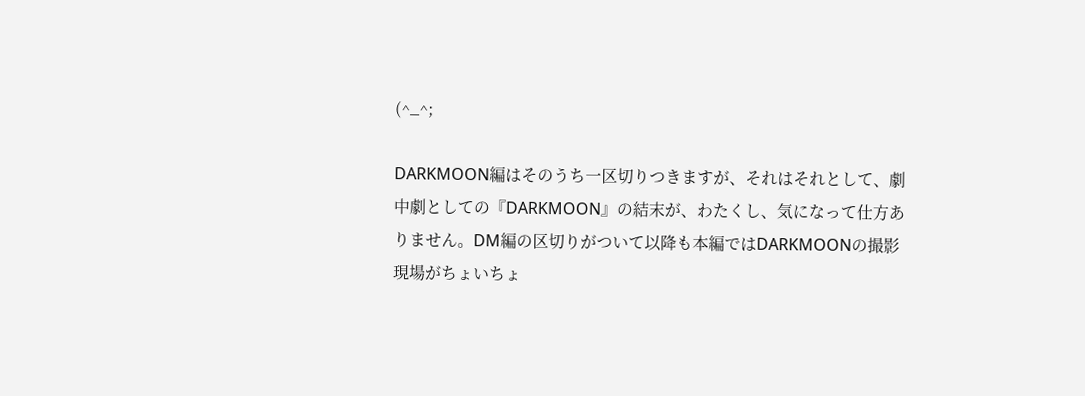(^_^;

DARKMOON編はそのうち一区切りつきますが、それはそれとして、劇中劇としての『DARKMOON』の結末が、わたくし、気になって仕方ありません。DM編の区切りがついて以降も本編ではDARKMOONの撮影現場がちょいちょ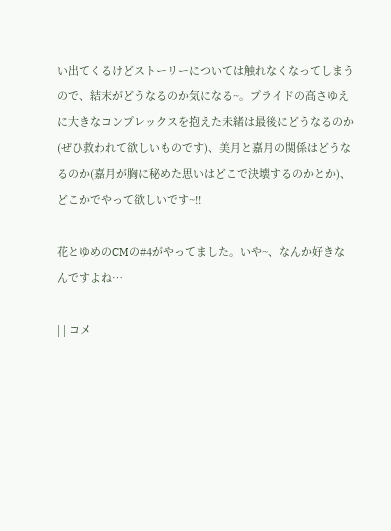い出てくるけどストーリーについては触れなくなってしまうので、結末がどうなるのか気になる~。プライドの高さゆえに大きなコンプレックスを抱えた未緒は最後にどうなるのか(ぜひ救われて欲しいものです)、美月と嘉月の関係はどうなるのか(嘉月が胸に秘めた思いはどこで決壊するのかとか)、どこかでやって欲しいです~!!

花とゆめのCMの#4がやってました。いや~、なんか好きなんですよね…

| | コメ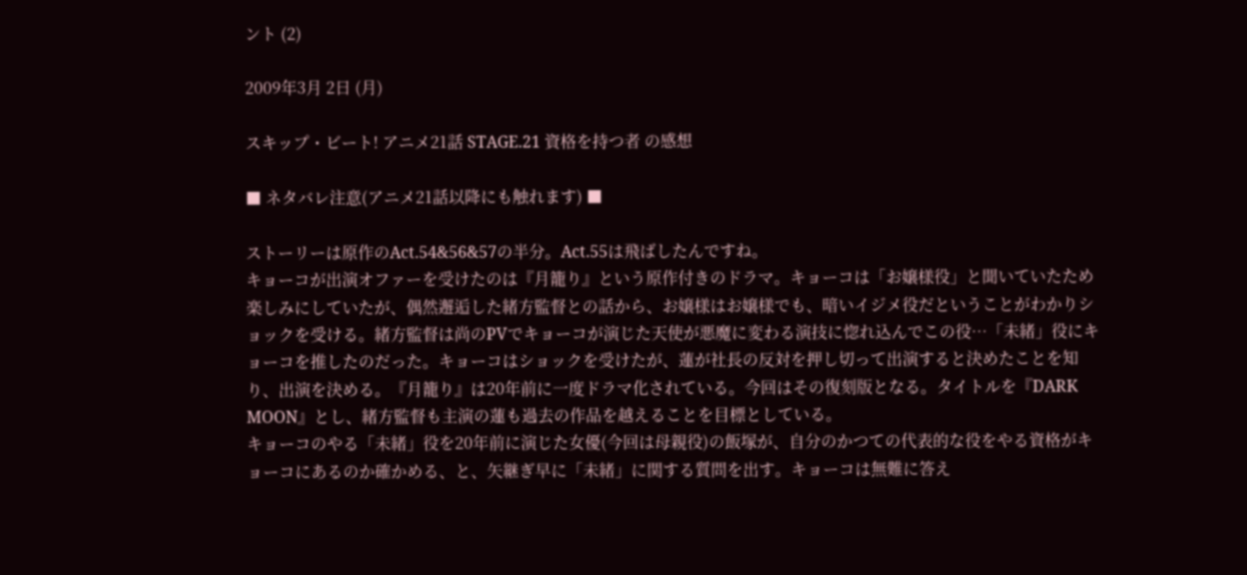ント (2)

2009年3月 2日 (月)

スキップ・ビート! アニメ21話 STAGE.21 資格を持つ者 の感想

■ ネタバレ注意(アニメ21話以降にも触れます) ■

ストーリーは原作のAct.54&56&57の半分。Act.55は飛ばしたんですね。
キョーコが出演オファーを受けたのは『月籠り』という原作付きのドラマ。キョーコは「お嬢様役」と聞いていたため楽しみにしていたが、偶然邂逅した緒方監督との話から、お嬢様はお嬢様でも、暗いイジメ役だということがわかりショックを受ける。緒方監督は尚のPVでキョーコが演じた天使が悪魔に変わる演技に惚れ込んでこの役…「未緒」役にキョーコを推したのだった。キョーコはショックを受けたが、蓮が社長の反対を押し切って出演すると決めたことを知り、出演を決める。『月籠り』は20年前に一度ドラマ化されている。今回はその復刻版となる。タイトルを『DARK MOON』とし、緒方監督も主演の蓮も過去の作品を越えることを目標としている。
キョーコのやる「未緒」役を20年前に演じた女優(今回は母親役)の飯塚が、自分のかつての代表的な役をやる資格がキョーコにあるのか確かめる、と、矢継ぎ早に「未緒」に関する質問を出す。キョーコは無難に答え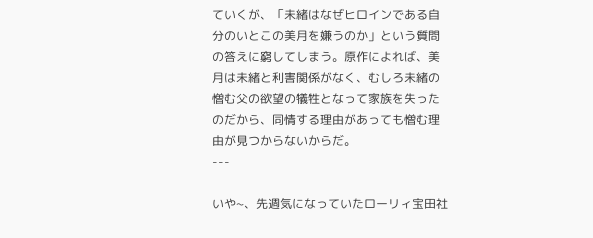ていくが、「未緒はなぜヒロインである自分のいとこの美月を嫌うのか」という質問の答えに窮してしまう。原作によれば、美月は未緒と利害関係がなく、むしろ未緒の憎む父の欲望の犠牲となって家族を失ったのだから、同情する理由があっても憎む理由が見つからないからだ。
---

いや~、先週気になっていたローリィ宝田社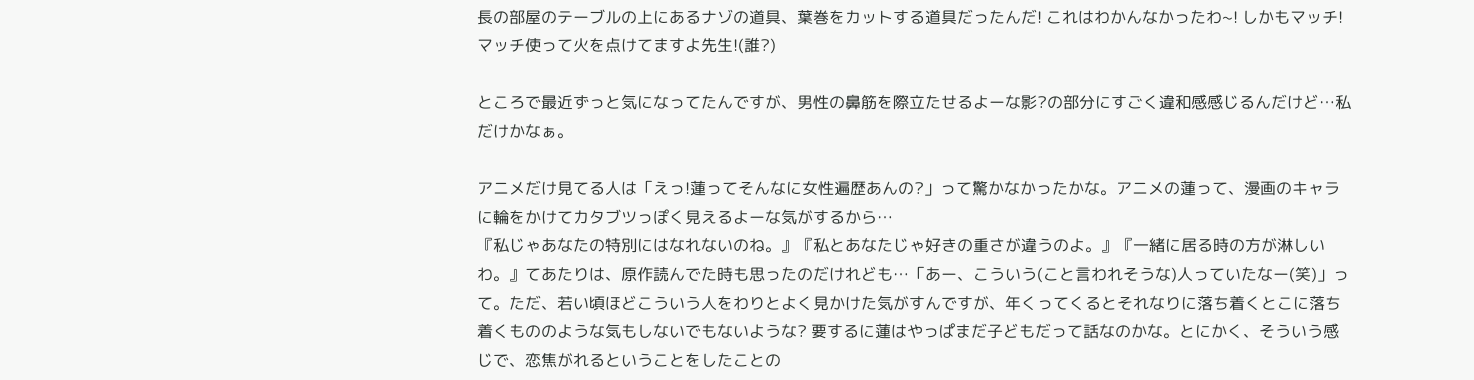長の部屋のテーブルの上にあるナゾの道具、葉巻をカットする道具だったんだ! これはわかんなかったわ~! しかもマッチ!マッチ使って火を点けてますよ先生!(誰?)

ところで最近ずっと気になってたんですが、男性の鼻筋を際立たせるよーな影?の部分にすごく違和感感じるんだけど…私だけかなぁ。

アニメだけ見てる人は「えっ!蓮ってそんなに女性遍歴あんの?」って驚かなかったかな。アニメの蓮って、漫画のキャラに輪をかけてカタブツっぽく見えるよーな気がするから…
『私じゃあなたの特別にはなれないのね。』『私とあなたじゃ好きの重さが違うのよ。』『一緒に居る時の方が淋しいわ。』てあたりは、原作読んでた時も思ったのだけれども…「あー、こういう(こと言われそうな)人っていたなー(笑)」って。ただ、若い頃ほどこういう人をわりとよく見かけた気がすんですが、年くってくるとそれなりに落ち着くとこに落ち着くもののような気もしないでもないような? 要するに蓮はやっぱまだ子どもだって話なのかな。とにかく、そういう感じで、恋焦がれるということをしたことの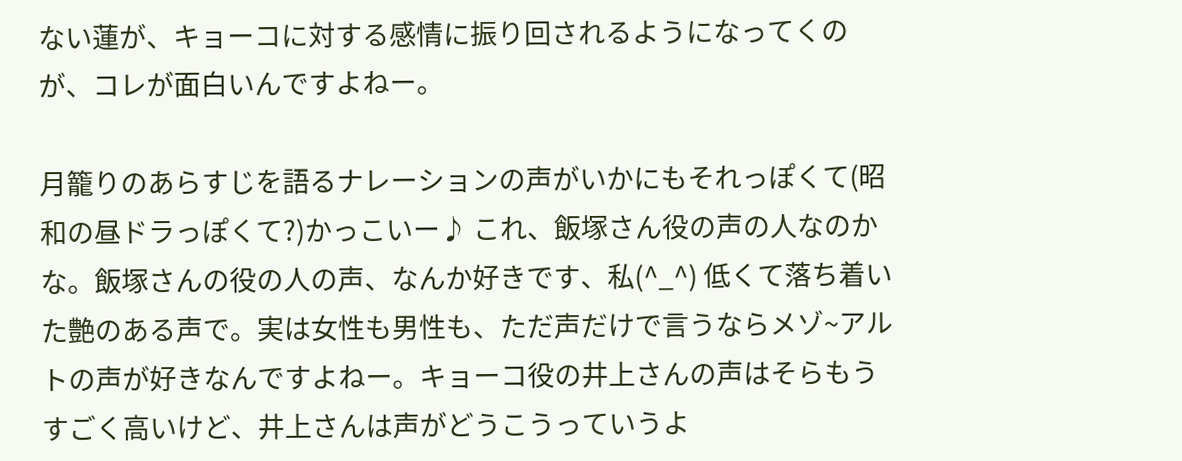ない蓮が、キョーコに対する感情に振り回されるようになってくのが、コレが面白いんですよねー。

月籠りのあらすじを語るナレーションの声がいかにもそれっぽくて(昭和の昼ドラっぽくて?)かっこいー♪ これ、飯塚さん役の声の人なのかな。飯塚さんの役の人の声、なんか好きです、私(^_^) 低くて落ち着いた艶のある声で。実は女性も男性も、ただ声だけで言うならメゾ~アルトの声が好きなんですよねー。キョーコ役の井上さんの声はそらもうすごく高いけど、井上さんは声がどうこうっていうよ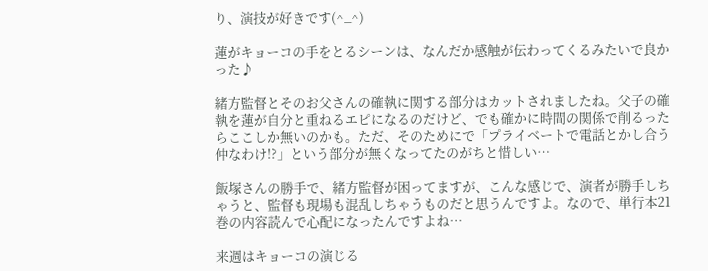り、演技が好きです(^_^)

蓮がキョーコの手をとるシーンは、なんだか感触が伝わってくるみたいで良かった♪

緒方監督とそのお父さんの確執に関する部分はカットされましたね。父子の確執を蓮が自分と重ねるエピになるのだけど、でも確かに時間の関係で削るったらここしか無いのかも。ただ、そのためにで「プライベートで電話とかし合う仲なわけ!?」という部分が無くなってたのがちと惜しい…

飯塚さんの勝手で、緒方監督が困ってますが、こんな感じで、演者が勝手しちゃうと、監督も現場も混乱しちゃうものだと思うんですよ。なので、単行本21巻の内容読んで心配になったんですよね…

来週はキョーコの演じる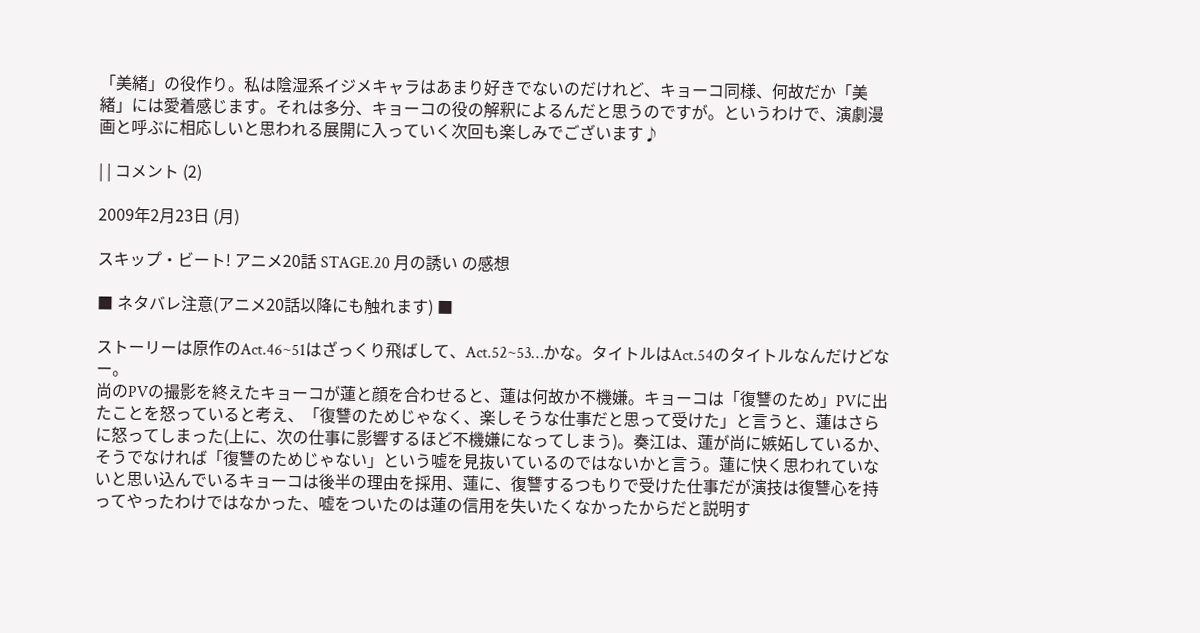「美緒」の役作り。私は陰湿系イジメキャラはあまり好きでないのだけれど、キョーコ同様、何故だか「美緒」には愛着感じます。それは多分、キョーコの役の解釈によるんだと思うのですが。というわけで、演劇漫画と呼ぶに相応しいと思われる展開に入っていく次回も楽しみでございます♪

| | コメント (2)

2009年2月23日 (月)

スキップ・ビート! アニメ20話 STAGE.20 月の誘い の感想

■ ネタバレ注意(アニメ20話以降にも触れます) ■

ストーリーは原作のAct.46~51はざっくり飛ばして、Act.52~53…かな。タイトルはAct.54のタイトルなんだけどなー。
尚のPVの撮影を終えたキョーコが蓮と顔を合わせると、蓮は何故か不機嫌。キョーコは「復讐のため」PVに出たことを怒っていると考え、「復讐のためじゃなく、楽しそうな仕事だと思って受けた」と言うと、蓮はさらに怒ってしまった(上に、次の仕事に影響するほど不機嫌になってしまう)。奏江は、蓮が尚に嫉妬しているか、そうでなければ「復讐のためじゃない」という嘘を見抜いているのではないかと言う。蓮に快く思われていないと思い込んでいるキョーコは後半の理由を採用、蓮に、復讐するつもりで受けた仕事だが演技は復讐心を持ってやったわけではなかった、嘘をついたのは蓮の信用を失いたくなかったからだと説明す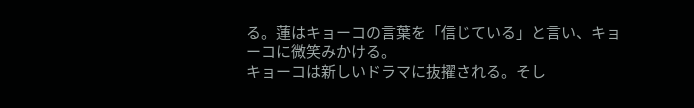る。蓮はキョーコの言葉を「信じている」と言い、キョーコに微笑みかける。
キョーコは新しいドラマに抜擢される。そし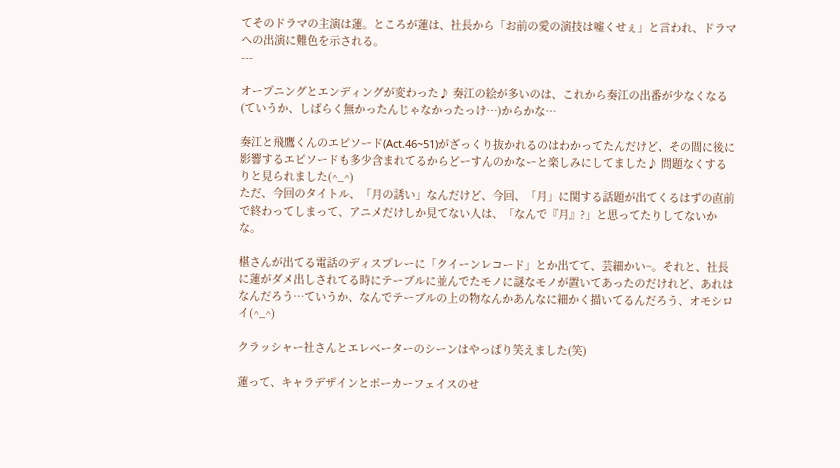てそのドラマの主演は蓮。ところが蓮は、社長から「お前の愛の演技は嘘くせぇ」と言われ、ドラマへの出演に難色を示される。
---

オープニングとエンディングが変わった♪ 奏江の絵が多いのは、これから奏江の出番が少なくなる(ていうか、しばらく無かったんじゃなかったっけ…)からかな…

奏江と飛鷹くんのエピソード(Act.46~51)がざっくり抜かれるのはわかってたんだけど、その間に後に影響するエピソードも多少含まれてるからどーすんのかなーと楽しみにしてました♪ 問題なくするりと見られました(^_^)
ただ、今回のタイトル、「月の誘い」なんだけど、今回、「月」に関する話題が出てくるはずの直前で終わってしまって、アニメだけしか見てない人は、「なんで『月』?」と思ってたりしてないかな。

椹さんが出てる電話のディスプレーに「クイーンレコード」とか出てて、芸細かい~。それと、社長に蓮がダメ出しされてる時にテーブルに並んでたモノに謎なモノが置いてあったのだけれど、あれはなんだろう…ていうか、なんでテーブルの上の物なんかあんなに細かく描いてるんだろう、オモシロイ(^_^)

クラッシャー社さんとエレベーターのシーンはやっぱり笑えました(笑)

蓮って、キャラデザインとポーカーフェイスのせ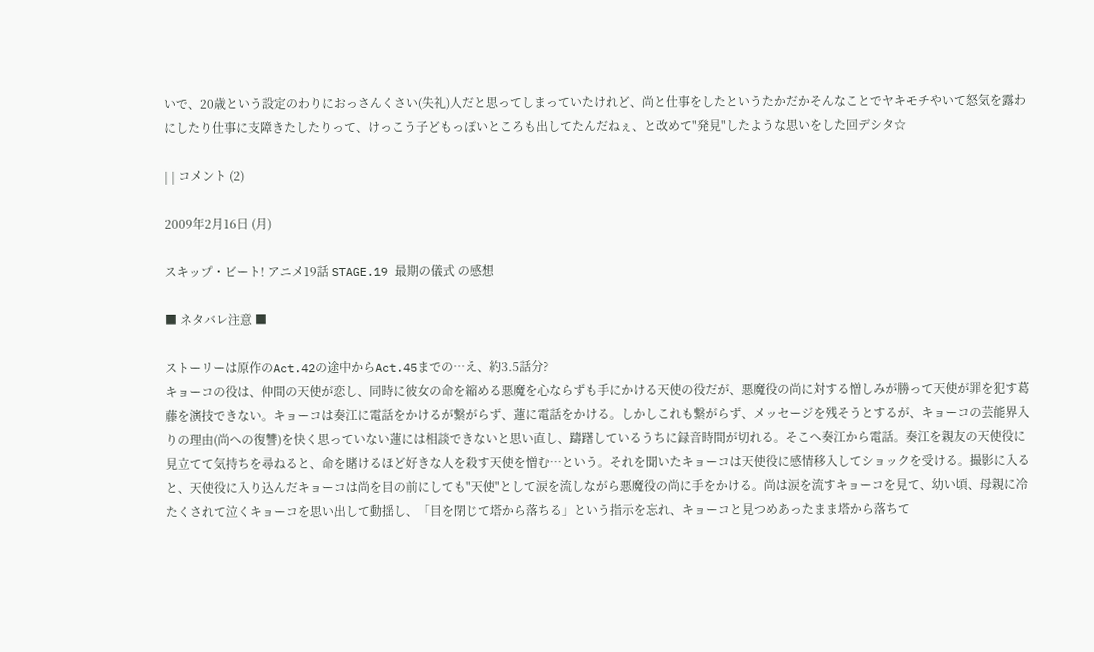いで、20歳という設定のわりにおっさんくさい(失礼)人だと思ってしまっていたけれど、尚と仕事をしたというたかだかそんなことでヤキモチやいて怒気を露わにしたり仕事に支障きたしたりって、けっこう子どもっぽいところも出してたんだねぇ、と改めて"発見"したような思いをした回デシタ☆

| | コメント (2)

2009年2月16日 (月)

スキップ・ビート! アニメ19話 STAGE.19 最期の儀式 の感想

■ ネタバレ注意 ■

ストーリーは原作のAct.42の途中からAct.45までの…え、約3.5話分?
キョーコの役は、仲間の天使が恋し、同時に彼女の命を縮める悪魔を心ならずも手にかける天使の役だが、悪魔役の尚に対する憎しみが勝って天使が罪を犯す葛藤を演技できない。キョーコは奏江に電話をかけるが繋がらず、蓮に電話をかける。しかしこれも繋がらず、メッセージを残そうとするが、キョーコの芸能界入りの理由(尚への復讐)を快く思っていない蓮には相談できないと思い直し、躊躇しているうちに録音時間が切れる。そこへ奏江から電話。奏江を親友の天使役に見立てて気持ちを尋ねると、命を賭けるほど好きな人を殺す天使を憎む…という。それを聞いたキョーコは天使役に感情移入してショックを受ける。撮影に入ると、天使役に入り込んだキョーコは尚を目の前にしても"天使"として涙を流しながら悪魔役の尚に手をかける。尚は涙を流すキョーコを見て、幼い頃、母親に冷たくされて泣くキョーコを思い出して動揺し、「目を閉じて塔から落ちる」という指示を忘れ、キョーコと見つめあったまま塔から落ちて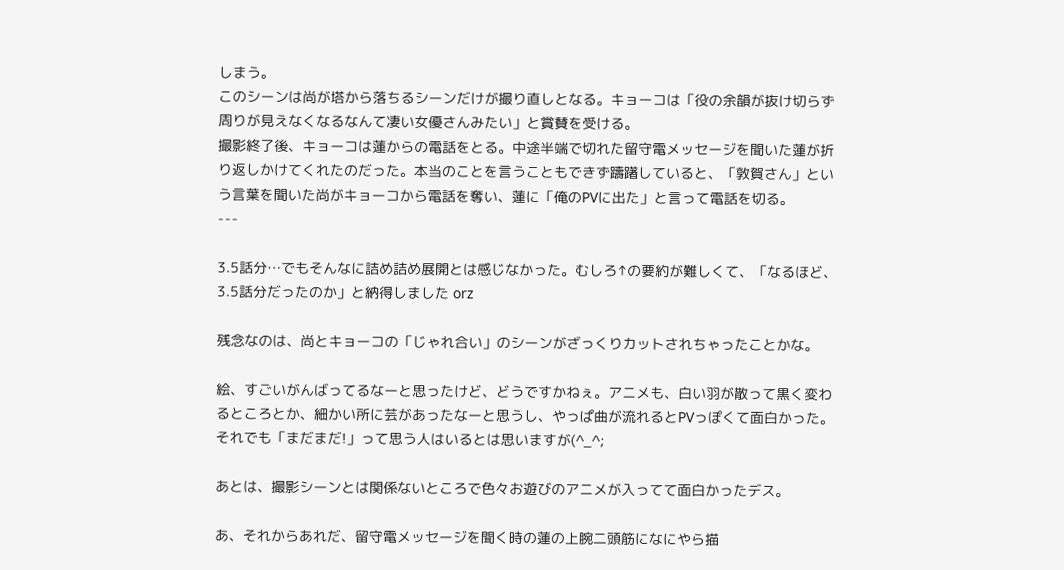しまう。
このシーンは尚が塔から落ちるシーンだけが撮り直しとなる。キョーコは「役の余韻が抜け切らず周りが見えなくなるなんて凄い女優さんみたい」と賞賛を受ける。
撮影終了後、キョーコは蓮からの電話をとる。中途半端で切れた留守電メッセージを聞いた蓮が折り返しかけてくれたのだった。本当のことを言うこともできず躊躇していると、「敦賀さん」という言葉を聞いた尚がキョーコから電話を奪い、蓮に「俺のPVに出た」と言って電話を切る。
---

3.5話分…でもそんなに詰め詰め展開とは感じなかった。むしろ↑の要約が難しくて、「なるほど、3.5話分だったのか」と納得しました orz

残念なのは、尚とキョーコの「じゃれ合い」のシーンがざっくりカットされちゃったことかな。

絵、すごいがんばってるなーと思ったけど、どうですかねぇ。アニメも、白い羽が散って黒く変わるところとか、細かい所に芸があったなーと思うし、やっぱ曲が流れるとPVっぽくて面白かった。それでも「まだまだ!」って思う人はいるとは思いますが(^_^;

あとは、撮影シーンとは関係ないところで色々お遊びのアニメが入ってて面白かったデス。

あ、それからあれだ、留守電メッセージを聞く時の蓮の上腕二頭筋になにやら描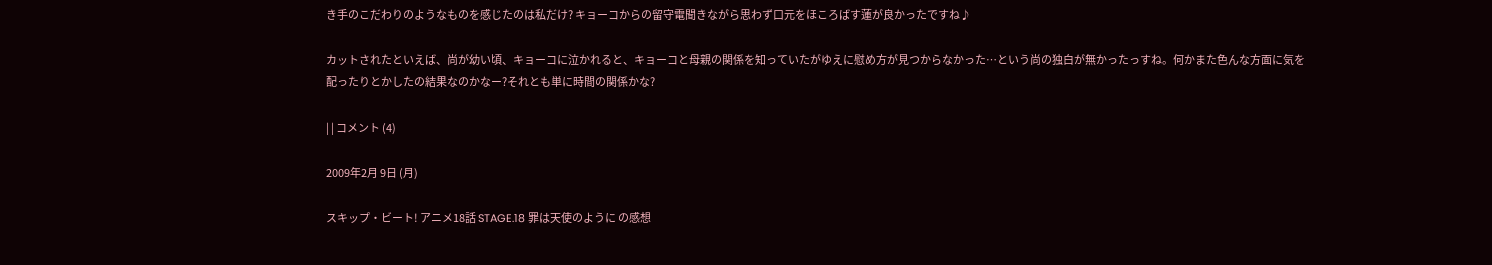き手のこだわりのようなものを感じたのは私だけ? キョーコからの留守電聞きながら思わず口元をほころばす蓮が良かったですね♪

カットされたといえば、尚が幼い頃、キョーコに泣かれると、キョーコと母親の関係を知っていたがゆえに慰め方が見つからなかった…という尚の独白が無かったっすね。何かまた色んな方面に気を配ったりとかしたの結果なのかなー?それとも単に時間の関係かな?

| | コメント (4)

2009年2月 9日 (月)

スキップ・ビート! アニメ18話 STAGE.18 罪は天使のように の感想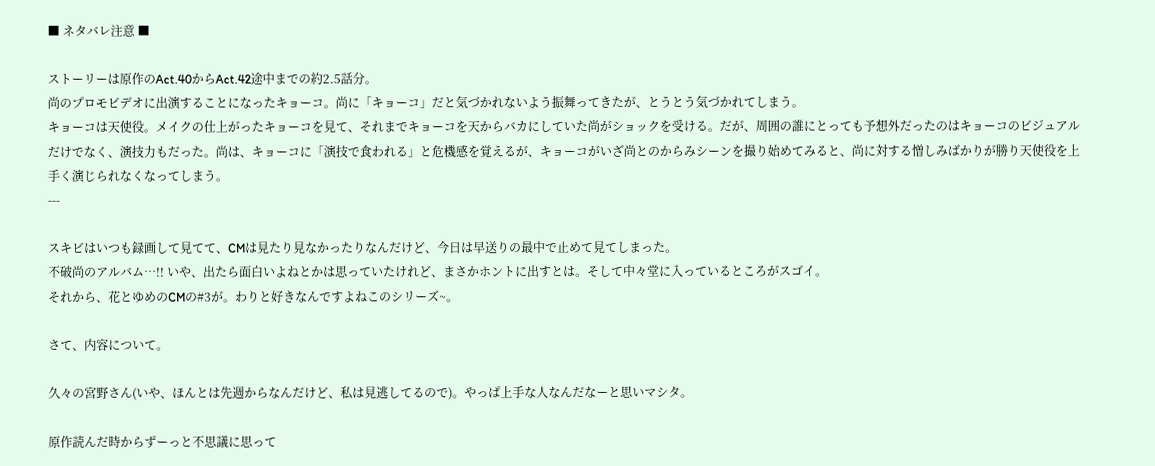■ ネタバレ注意 ■

ストーリーは原作のAct.40からAct.42途中までの約2.5話分。
尚のプロモビデオに出演することになったキョーコ。尚に「キョーコ」だと気づかれないよう振舞ってきたが、とうとう気づかれてしまう。
キョーコは天使役。メイクの仕上がったキョーコを見て、それまでキョーコを天からバカにしていた尚がショックを受ける。だが、周囲の誰にとっても予想外だったのはキョーコのビジュアルだけでなく、演技力もだった。尚は、キョーコに「演技で食われる」と危機感を覚えるが、キョーコがいざ尚とのからみシーンを撮り始めてみると、尚に対する憎しみばかりが勝り天使役を上手く演じられなくなってしまう。
---

スキビはいつも録画して見てて、CMは見たり見なかったりなんだけど、今日は早送りの最中で止めて見てしまった。
不破尚のアルバム…!! いや、出たら面白いよねとかは思っていたけれど、まさかホントに出すとは。そして中々堂に入っているところがスゴイ。
それから、花とゆめのCMの#3が。わりと好きなんですよねこのシリーズ~。

さて、内容について。

久々の宮野さん(いや、ほんとは先週からなんだけど、私は見逃してるので)。やっぱ上手な人なんだなーと思いマシタ。

原作読んだ時からずーっと不思議に思って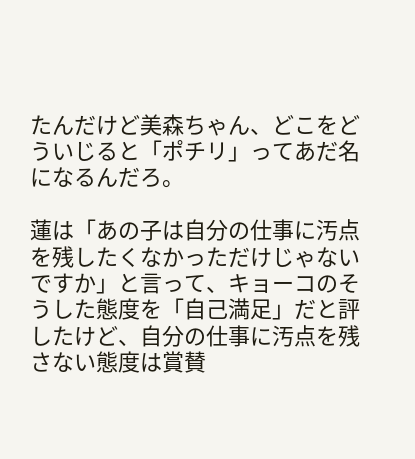たんだけど美森ちゃん、どこをどういじると「ポチリ」ってあだ名になるんだろ。

蓮は「あの子は自分の仕事に汚点を残したくなかっただけじゃないですか」と言って、キョーコのそうした態度を「自己満足」だと評したけど、自分の仕事に汚点を残さない態度は賞賛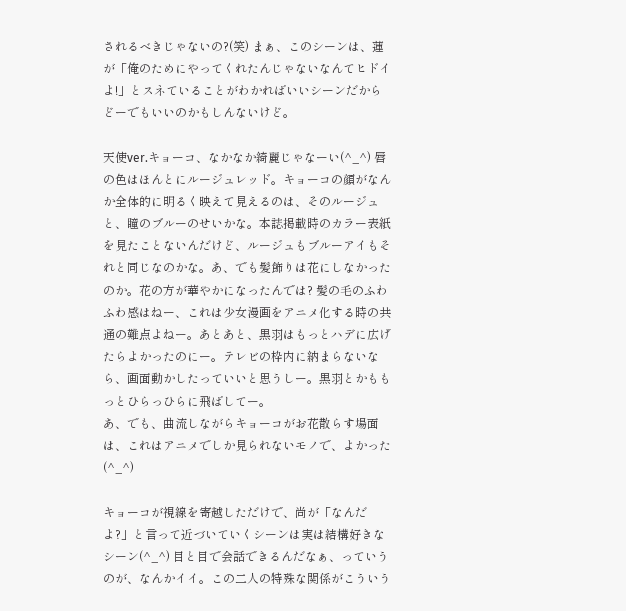されるべきじゃないの?(笑) まぁ、このシーンは、蓮が「俺のためにやってくれたんじゃないなんてヒドイよ!」とスネていることがわかればいいシーンだからどーでもいいのかもしんないけど。

天使ver.キョーコ、なかなか綺麗じゃなーい(^_^) 唇の色はほんとにルージュレッド。キョーコの顔がなんか全体的に明るく映えて見えるのは、そのルージュと、瞳のブルーのせいかな。本誌掲載時のカラー表紙を見たことないんだけど、ルージュもブルーアイもそれと同じなのかな。あ、でも髪飾りは花にしなかったのか。花の方が華やかになったんでは? 髪の毛のふわふわ感はねー、これは少女漫画をアニメ化する時の共通の難点よねー。あとあと、黒羽はもっとハデに広げたらよかったのにー。テレビの枠内に納まらないなら、画面動かしたっていいと思うしー。黒羽とかももっとひらっひらに飛ばしてー。
あ、でも、曲流しながらキョーコがお花散らす場面は、これはアニメでしか見られないモノで、よかった(^_^)

キョーコが視線を寄越しただけで、尚が「なんだよ?」と言って近づいていくシーンは実は結構好きなシーン(^_^) 目と目で会話できるんだなぁ、っていうのが、なんかイイ。この二人の特殊な関係がこういう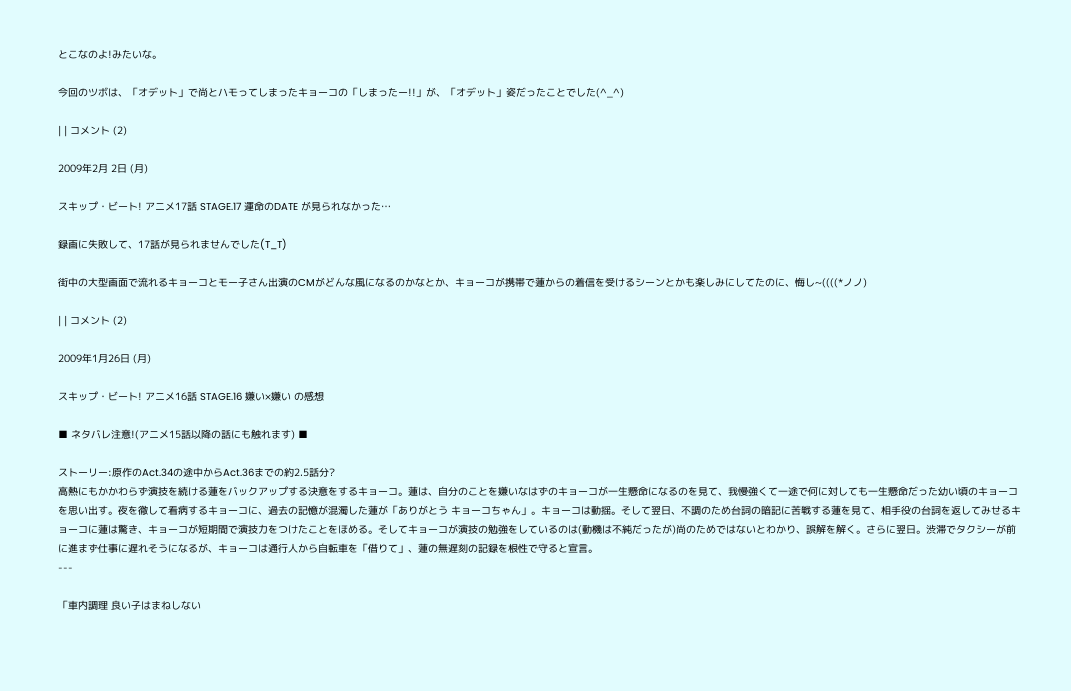とこなのよ!みたいな。

今回のツボは、「オデット」で尚とハモってしまったキョーコの「しまったー!!」が、「オデット」姿だったことでした(^_^)

| | コメント (2)

2009年2月 2日 (月)

スキップ・ビート! アニメ17話 STAGE.17 運命のDATE が見られなかった…

録画に失敗して、17話が見られませんでした(T_T)

街中の大型画面で流れるキョーコとモー子さん出演のCMがどんな風になるのかなとか、キョーコが携帯で蓮からの着信を受けるシーンとかも楽しみにしてたのに、悔し~((((*ノノ)

| | コメント (2)

2009年1月26日 (月)

スキップ・ビート! アニメ16話 STAGE.16 嫌い×嫌い の感想

■ ネタバレ注意!(アニメ15話以降の話にも触れます) ■

ストーリー:原作のAct.34の途中からAct.36までの約2.5話分?
高熱にもかかわらず演技を続ける蓮をバックアップする決意をするキョーコ。蓮は、自分のことを嫌いなはずのキョーコが一生懸命になるのを見て、我慢強くて一途で何に対しても一生懸命だった幼い頃のキョーコを思い出す。夜を徹して看病するキョーコに、過去の記憶が混濁した蓮が「ありがとう キョーコちゃん」。キョーコは動揺。そして翌日、不調のため台詞の暗記に苦戦する蓮を見て、相手役の台詞を返してみせるキョーコに蓮は驚き、キョーコが短期間で演技力をつけたことをほめる。そしてキョーコが演技の勉強をしているのは(動機は不純だったが)尚のためではないとわかり、誤解を解く。さらに翌日。渋滞でタクシーが前に進まず仕事に遅れそうになるが、キョーコは通行人から自転車を「借りて」、蓮の無遅刻の記録を根性で守ると宣言。
---

「車内調理 良い子はまねしない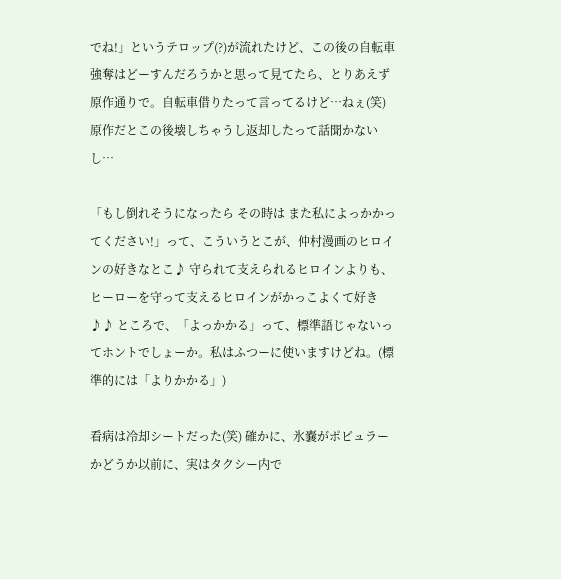でね!」というテロップ(?)が流れたけど、この後の自転車強奪はどーすんだろうかと思って見てたら、とりあえず原作通りで。自転車借りたって言ってるけど…ねぇ(笑) 原作だとこの後壊しちゃうし返却したって話聞かないし…

「もし倒れそうになったら その時は また私によっかかってください!」って、こういうとこが、仲村漫画のヒロインの好きなとこ♪ 守られて支えられるヒロインよりも、ヒーローを守って支えるヒロインがかっこよくて好き♪♪ ところで、「よっかかる」って、標準語じゃないってホントでしょーか。私はふつーに使いますけどね。(標準的には「よりかかる」)

看病は冷却シートだった(笑) 確かに、氷嚢がポピュラーかどうか以前に、実はタクシー内で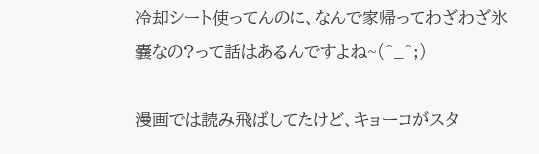冷却シート使ってんのに、なんで家帰ってわざわざ氷嚢なの?って話はあるんですよね~(^_^;)

漫画では読み飛ばしてたけど、キョーコがスタ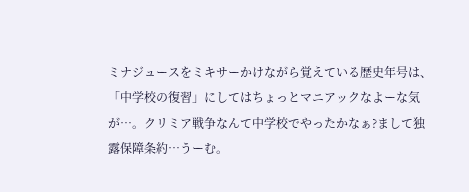ミナジュースをミキサーかけながら覚えている歴史年号は、「中学校の復習」にしてはちょっとマニアックなよーな気が…。クリミア戦争なんて中学校でやったかなぁ?まして独露保障条約…うーむ。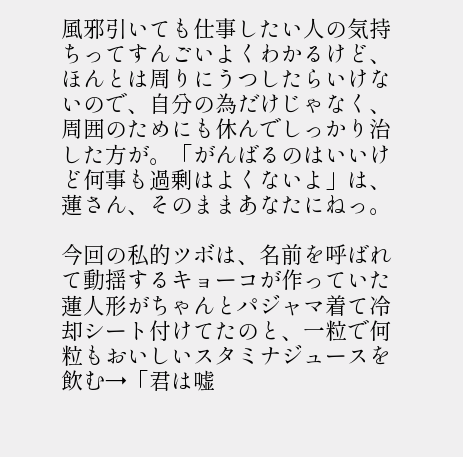風邪引いても仕事したい人の気持ちってすんごいよくわかるけど、ほんとは周りにうつしたらいけないので、自分の為だけじゃなく、周囲のためにも休んでしっかり治した方が。「がんばるのはいいけど何事も過剰はよくないよ」は、蓮さん、そのままあなたにねっ。

今回の私的ツボは、名前を呼ばれて動揺するキョーコが作っていた蓮人形がちゃんとパジャマ着て冷却シート付けてたのと、一粒で何粒もおいしいスタミナジュースを飲む→「君は嘘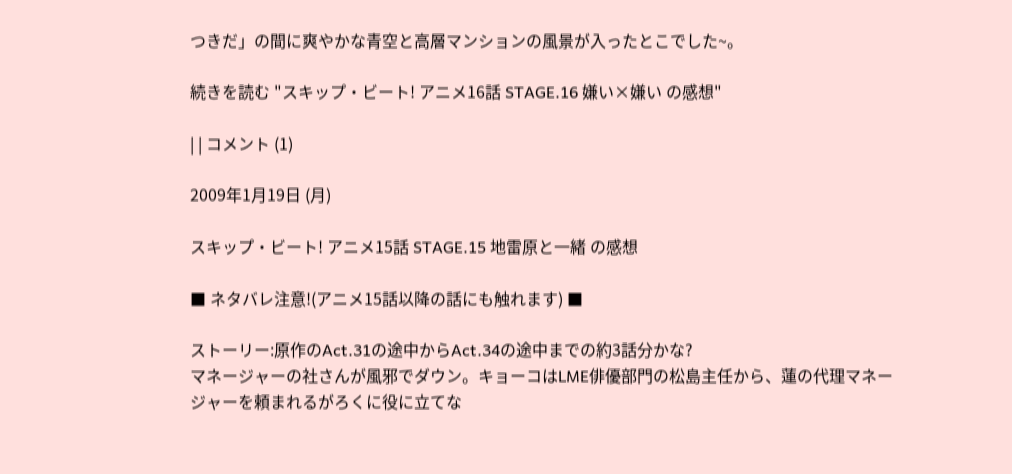つきだ」の間に爽やかな青空と高層マンションの風景が入ったとこでした~。

続きを読む "スキップ・ビート! アニメ16話 STAGE.16 嫌い×嫌い の感想"

| | コメント (1)

2009年1月19日 (月)

スキップ・ビート! アニメ15話 STAGE.15 地雷原と一緒 の感想

■ ネタバレ注意!(アニメ15話以降の話にも触れます) ■

ストーリー:原作のAct.31の途中からAct.34の途中までの約3話分かな?
マネージャーの社さんが風邪でダウン。キョーコはLME俳優部門の松島主任から、蓮の代理マネージャーを頼まれるがろくに役に立てな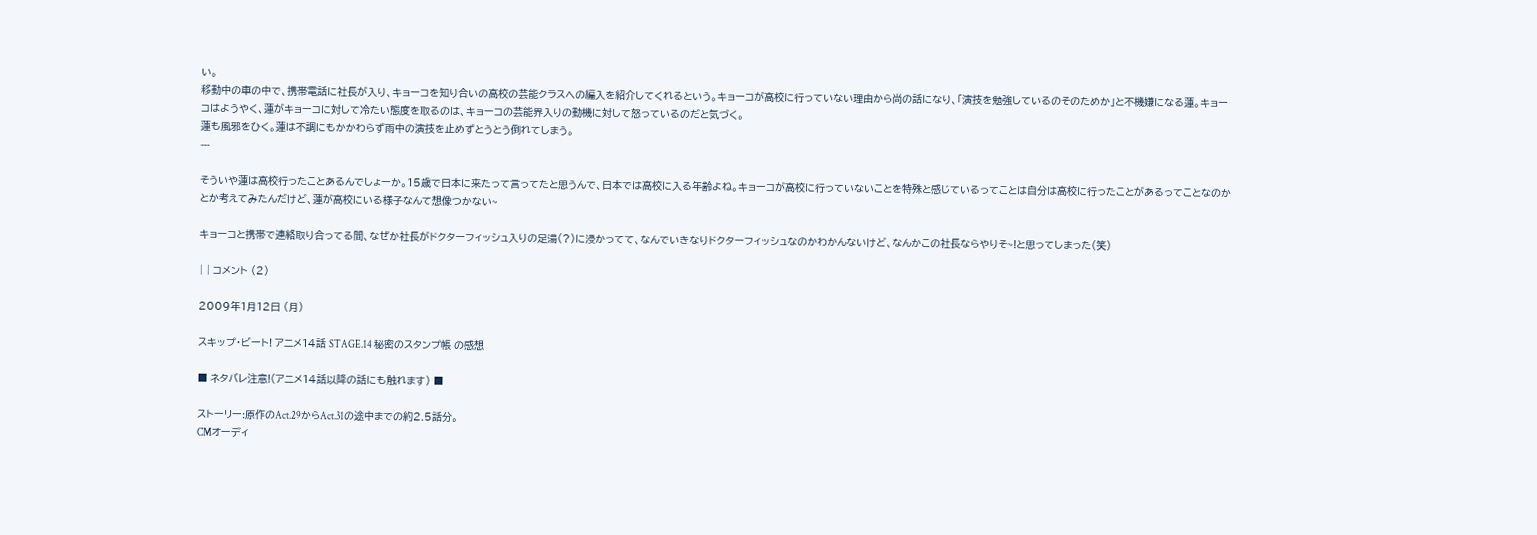い。
移動中の車の中で、携帯電話に社長が入り、キョーコを知り合いの高校の芸能クラスへの編入を紹介してくれるという。キョーコが高校に行っていない理由から尚の話になり、「演技を勉強しているのそのためか」と不機嫌になる蓮。キョーコはようやく、蓮がキョーコに対して冷たい態度を取るのは、キョーコの芸能界入りの動機に対して怒っているのだと気づく。
蓮も風邪をひく。蓮は不調にもかかわらず雨中の演技を止めずとうとう倒れてしまう。
---

そういや蓮は高校行ったことあるんでしょーか。15歳で日本に来たって言ってたと思うんで、日本では高校に入る年齢よね。キョーコが高校に行っていないことを特殊と感じているってことは自分は高校に行ったことがあるってことなのかとか考えてみたんだけど、蓮が高校にいる様子なんて想像つかない~

キョーコと携帯で連絡取り合ってる間、なぜか社長がドクターフィッシュ入りの足湯(?)に浸かってて、なんでいきなりドクターフィッシュなのかわかんないけど、なんかこの社長ならやりそ~!と思ってしまった(笑)

| | コメント (2)

2009年1月12日 (月)

スキップ・ビート! アニメ14話 STAGE.14 秘密のスタンプ帳 の感想

■ ネタバレ注意!(アニメ14話以降の話にも触れます) ■

ストーリー:原作のAct.29からAct.31の途中までの約2.5話分。
CMオーディ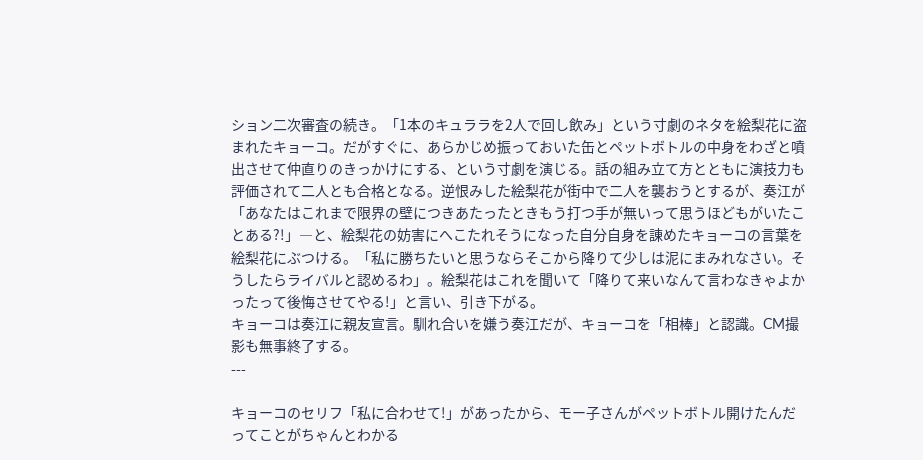ション二次審査の続き。「1本のキュララを2人で回し飲み」という寸劇のネタを絵梨花に盗まれたキョーコ。だがすぐに、あらかじめ振っておいた缶とペットボトルの中身をわざと噴出させて仲直りのきっかけにする、という寸劇を演じる。話の組み立て方とともに演技力も評価されて二人とも合格となる。逆恨みした絵梨花が街中で二人を襲おうとするが、奏江が「あなたはこれまで限界の壁につきあたったときもう打つ手が無いって思うほどもがいたことある?!」―と、絵梨花の妨害にへこたれそうになった自分自身を諌めたキョーコの言葉を絵梨花にぶつける。「私に勝ちたいと思うならそこから降りて少しは泥にまみれなさい。そうしたらライバルと認めるわ」。絵梨花はこれを聞いて「降りて来いなんて言わなきゃよかったって後悔させてやる!」と言い、引き下がる。
キョーコは奏江に親友宣言。馴れ合いを嫌う奏江だが、キョーコを「相棒」と認識。CM撮影も無事終了する。
---

キョーコのセリフ「私に合わせて!」があったから、モー子さんがペットボトル開けたんだってことがちゃんとわかる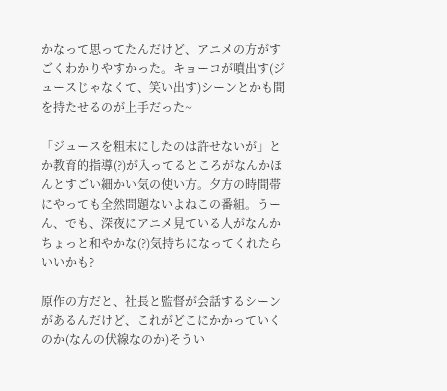かなって思ってたんだけど、アニメの方がすごくわかりやすかった。キョーコが噴出す(ジュースじゃなくて、笑い出す)シーンとかも間を持たせるのが上手だった~

「ジュースを粗末にしたのは許せないが」とか教育的指導(?)が入ってるところがなんかほんとすごい細かい気の使い方。夕方の時間帯にやっても全然問題ないよねこの番組。うーん、でも、深夜にアニメ見ている人がなんかちょっと和やかな(?)気持ちになってくれたらいいかも?

原作の方だと、社長と監督が会話するシーンがあるんだけど、これがどこにかかっていくのか(なんの伏線なのか)そうい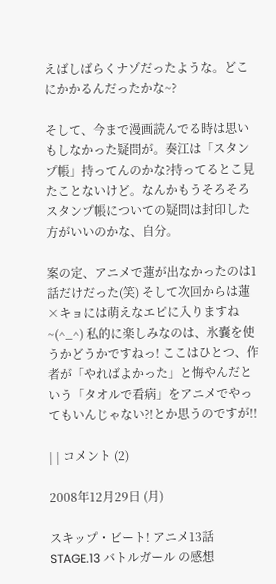えばしばらくナゾだったような。どこにかかるんだったかな~?

そして、今まで漫画読んでる時は思いもしなかった疑問が。奏江は「スタンプ帳」持ってんのかな?持ってるとこ見たことないけど。なんかもうそろそろスタンプ帳についての疑問は封印した方がいいのかな、自分。

案の定、アニメで蓮が出なかったのは1話だけだった(笑) そして次回からは蓮×キョには萌えなエピに入りますね~(^_^) 私的に楽しみなのは、氷嚢を使うかどうかですねっ! ここはひとつ、作者が「やればよかった」と悔やんだという「タオルで看病」をアニメでやってもいんじゃない?!とか思うのですが!!

| | コメント (2)

2008年12月29日 (月)

スキップ・ビート! アニメ13話 STAGE.13 バトルガール の感想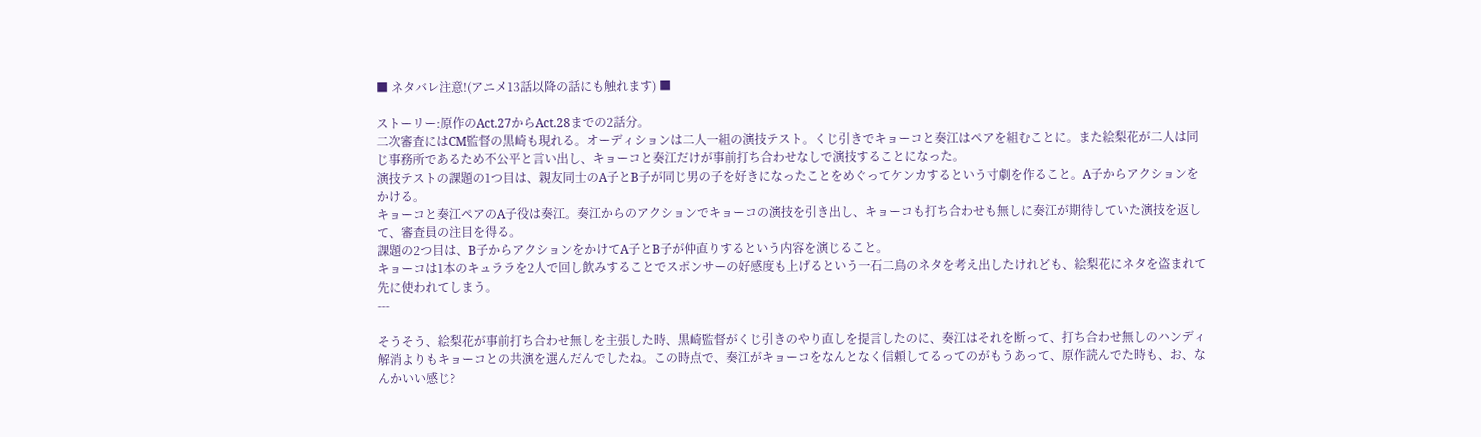■ ネタバレ注意!(アニメ13話以降の話にも触れます) ■

ストーリー:原作のAct.27からAct.28までの2話分。
二次審査にはCM監督の黒崎も現れる。オーディションは二人一組の演技テスト。くじ引きでキョーコと奏江はペアを組むことに。また絵梨花が二人は同じ事務所であるため不公平と言い出し、キョーコと奏江だけが事前打ち合わせなしで演技することになった。
演技テストの課題の1つ目は、親友同士のA子とB子が同じ男の子を好きになったことをめぐってケンカするという寸劇を作ること。A子からアクションをかける。
キョーコと奏江ペアのA子役は奏江。奏江からのアクションでキョーコの演技を引き出し、キョーコも打ち合わせも無しに奏江が期待していた演技を返して、審査員の注目を得る。
課題の2つ目は、B子からアクションをかけてA子とB子が仲直りするという内容を演じること。
キョーコは1本のキュララを2人で回し飲みすることでスポンサーの好感度も上げるという一石二鳥のネタを考え出したけれども、絵梨花にネタを盗まれて先に使われてしまう。
---

そうそう、絵梨花が事前打ち合わせ無しを主張した時、黒崎監督がくじ引きのやり直しを提言したのに、奏江はそれを断って、打ち合わせ無しのハンディ解消よりもキョーコとの共演を選んだんでしたね。この時点で、奏江がキョーコをなんとなく信頼してるってのがもうあって、原作読んでた時も、お、なんかいい感じ?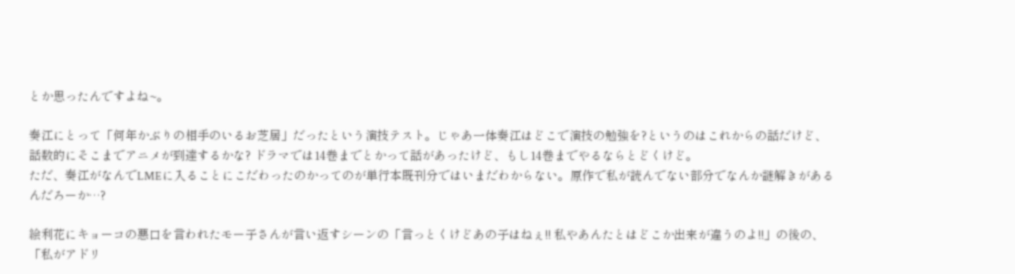とか思ったんですよね~。

奏江にとって「何年かぶりの相手のいるお芝居」だったという演技テスト。じゃあ一体奏江はどこで演技の勉強を?というのはこれからの話だけど、話数的にそこまでアニメが到達するかな? ドラマでは14巻までとかって話があったけど、もし14巻までやるならとどくけど。
ただ、奏江がなんでLMEに入ることにこだわったのかってのが単行本既刊分ではいまだわからない。原作で私が読んでない部分でなんか謎解きがあるんだろーか…?

絵利花にキョーコの悪口を言われたモー子さんが言い返すシーンの「言っとくけどあの子はねぇ!! 私やあんたとはどこか出来が違うのよ!!」の後の、「私がアドリ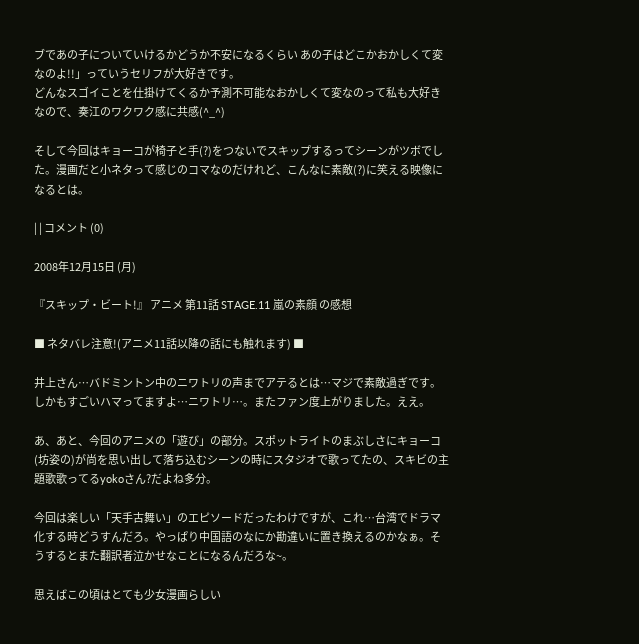ブであの子についていけるかどうか不安になるくらい あの子はどこかおかしくて変なのよ!!」っていうセリフが大好きです。
どんなスゴイことを仕掛けてくるか予測不可能なおかしくて変なのって私も大好きなので、奏江のワクワク感に共感(^_^)

そして今回はキョーコが椅子と手(?)をつないでスキップするってシーンがツボでした。漫画だと小ネタって感じのコマなのだけれど、こんなに素敵(?)に笑える映像になるとは。

| | コメント (0)

2008年12月15日 (月)

『スキップ・ビート!』 アニメ 第11話 STAGE.11 嵐の素顔 の感想

■ ネタバレ注意!(アニメ11話以降の話にも触れます) ■

井上さん…バドミントン中のニワトリの声までアテるとは…マジで素敵過ぎです。しかもすごいハマってますよ…ニワトリ…。またファン度上がりました。ええ。

あ、あと、今回のアニメの「遊び」の部分。スポットライトのまぶしさにキョーコ(坊姿の)が尚を思い出して落ち込むシーンの時にスタジオで歌ってたの、スキビの主題歌歌ってるyokoさん?だよね多分。

今回は楽しい「天手古舞い」のエピソードだったわけですが、これ…台湾でドラマ化する時どうすんだろ。やっぱり中国語のなにか勘違いに置き換えるのかなぁ。そうするとまた翻訳者泣かせなことになるんだろな~。

思えばこの頃はとても少女漫画らしい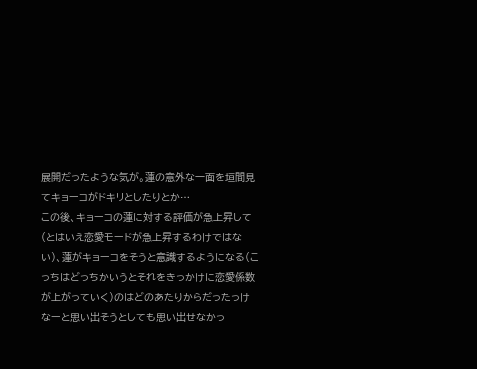展開だったような気が。蓮の意外な一面を垣間見てキョーコがドキリとしたりとか…
この後、キョーコの蓮に対する評価が急上昇して(とはいえ恋愛モードが急上昇するわけではない)、蓮がキョーコをそうと意識するようになる(こっちはどっちかいうとそれをきっかけに恋愛係数が上がっていく)のはどのあたりからだったっけなーと思い出そうとしても思い出せなかっ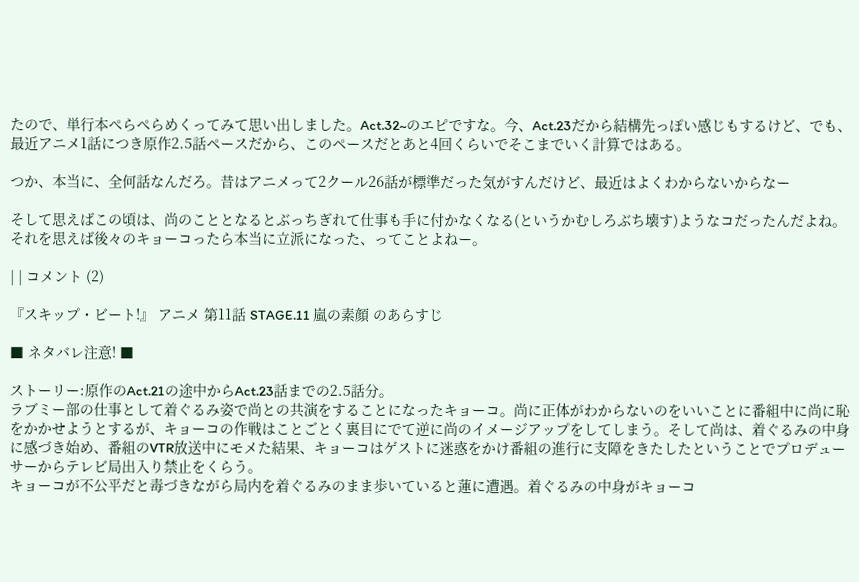たので、単行本ぺらぺらめくってみて思い出しました。Act.32~のエピですな。今、Act.23だから結構先っぽい感じもするけど、でも、最近アニメ1話につき原作2.5話ペースだから、このペースだとあと4回くらいでそこまでいく計算ではある。

つか、本当に、全何話なんだろ。昔はアニメって2クール26話が標準だった気がすんだけど、最近はよくわからないからなー

そして思えばこの頃は、尚のこととなるとぶっちぎれて仕事も手に付かなくなる(というかむしろぶち壊す)ようなコだったんだよね。それを思えば後々のキョーコったら本当に立派になった、ってことよねー。

| | コメント (2)

『スキップ・ビート!』 アニメ 第11話 STAGE.11 嵐の素顔 のあらすじ

■ ネタバレ注意! ■

ストーリー:原作のAct.21の途中からAct.23話までの2.5話分。
ラブミー部の仕事として着ぐるみ姿で尚との共演をすることになったキョーコ。尚に正体がわからないのをいいことに番組中に尚に恥をかかせようとするが、キョーコの作戦はことごとく裏目にでて逆に尚のイメージアップをしてしまう。そして尚は、着ぐるみの中身に感づき始め、番組のVTR放送中にモメた結果、キョーコはゲストに迷惑をかけ番組の進行に支障をきたしたということでプロデューサーからテレビ局出入り禁止をくらう。
キョーコが不公平だと毒づきながら局内を着ぐるみのまま歩いていると蓮に遭遇。着ぐるみの中身がキョーコ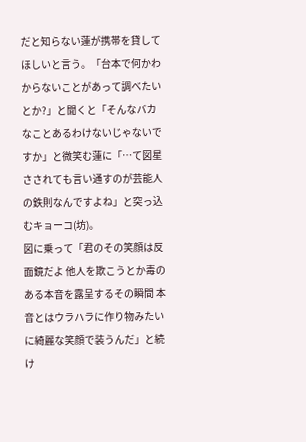だと知らない蓮が携帯を貸してほしいと言う。「台本で何かわからないことがあって調べたいとか?」と聞くと「そんなバカなことあるわけないじゃないですか」と微笑む蓮に「…て図星さされても言い通すのが芸能人の鉄則なんですよね」と突っ込むキョーコ(坊)。
図に乗って「君のその笑顔は反面鏡だよ 他人を欺こうとか毒のある本音を露呈するその瞬間 本音とはウラハラに作り物みたいに綺麗な笑顔で装うんだ」と続け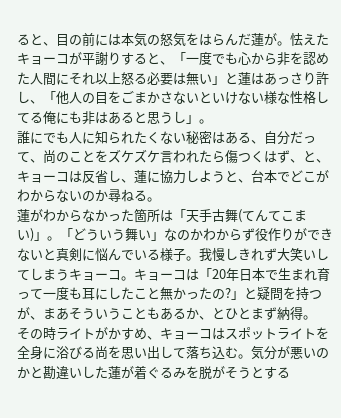ると、目の前には本気の怒気をはらんだ蓮が。怯えたキョーコが平謝りすると、「一度でも心から非を認めた人間にそれ以上怒る必要は無い」と蓮はあっさり許し、「他人の目をごまかさないといけない様な性格してる俺にも非はあると思うし」。
誰にでも人に知られたくない秘密はある、自分だって、尚のことをズケズケ言われたら傷つくはず、と、キョーコは反省し、蓮に協力しようと、台本でどこがわからないのか尋ねる。
蓮がわからなかった箇所は「天手古舞(てんてこまい)」。「どういう舞い」なのかわからず役作りができないと真剣に悩んでいる様子。我慢しきれず大笑いしてしまうキョーコ。キョーコは「20年日本で生まれ育って一度も耳にしたこと無かったの?」と疑問を持つが、まあそういうこともあるか、とひとまず納得。
その時ライトがかすめ、キョーコはスポットライトを全身に浴びる尚を思い出して落ち込む。気分が悪いのかと勘違いした蓮が着ぐるみを脱がそうとする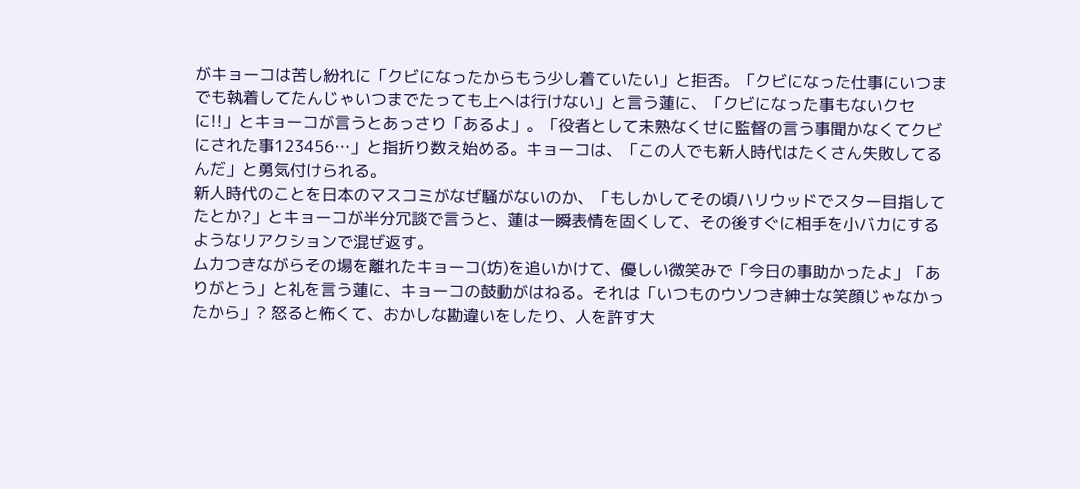がキョーコは苦し紛れに「クビになったからもう少し着ていたい」と拒否。「クビになった仕事にいつまでも執着してたんじゃいつまでたっても上へは行けない」と言う蓮に、「クビになった事もないクセに!!」とキョーコが言うとあっさり「あるよ」。「役者として未熟なくせに監督の言う事聞かなくてクビにされた事123456…」と指折り数え始める。キョーコは、「この人でも新人時代はたくさん失敗してるんだ」と勇気付けられる。
新人時代のことを日本のマスコミがなぜ騒がないのか、「もしかしてその頃ハリウッドでスター目指してたとか?」とキョーコが半分冗談で言うと、蓮は一瞬表情を固くして、その後すぐに相手を小バカにするようなリアクションで混ぜ返す。
ムカつきながらその場を離れたキョーコ(坊)を追いかけて、優しい微笑みで「今日の事助かったよ」「ありがとう」と礼を言う蓮に、キョーコの鼓動がはねる。それは「いつものウソつき紳士な笑顔じゃなかったから」? 怒ると怖くて、おかしな勘違いをしたり、人を許す大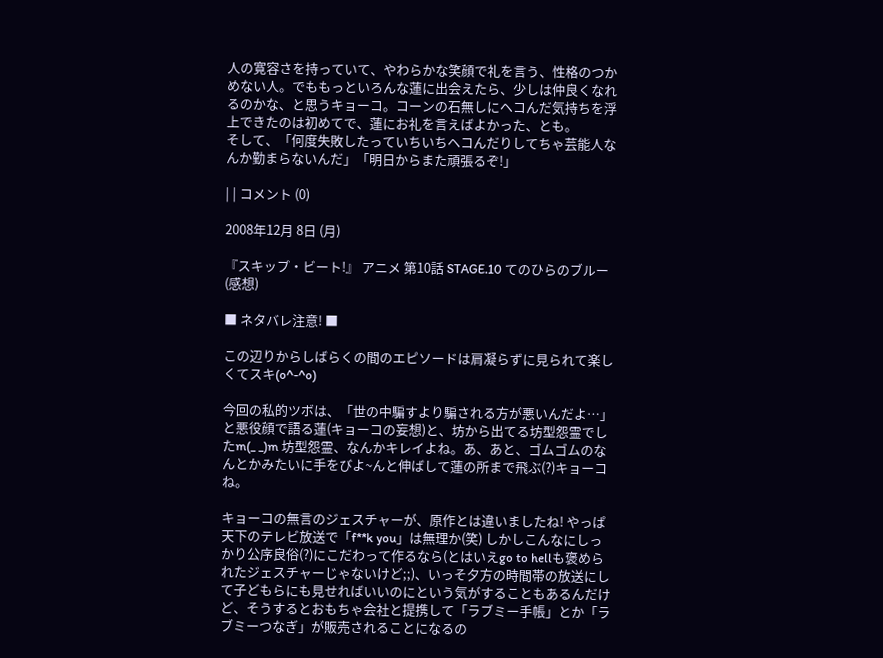人の寛容さを持っていて、やわらかな笑顔で礼を言う、性格のつかめない人。でももっといろんな蓮に出会えたら、少しは仲良くなれるのかな、と思うキョーコ。コーンの石無しにヘコんだ気持ちを浮上できたのは初めてで、蓮にお礼を言えばよかった、とも。
そして、「何度失敗したっていちいちヘコんだりしてちゃ芸能人なんか勤まらないんだ」「明日からまた頑張るぞ!」

| | コメント (0)

2008年12月 8日 (月)

『スキップ・ビート!』 アニメ 第10話 STAGE.10 てのひらのブルー(感想)

■ ネタバレ注意! ■

この辺りからしばらくの間のエピソードは肩凝らずに見られて楽しくてスキ(o^-^o)

今回の私的ツボは、「世の中騙すより騙される方が悪いんだよ…」と悪役顔で語る蓮(キョーコの妄想)と、坊から出てる坊型怨霊でしたm(_ _)m 坊型怨霊、なんかキレイよね。あ、あと、ゴムゴムのなんとかみたいに手をびよ~んと伸ばして蓮の所まで飛ぶ(?)キョーコね。

キョーコの無言のジェスチャーが、原作とは違いましたね! やっぱ天下のテレビ放送で「f**k you」は無理か(笑) しかしこんなにしっかり公序良俗(?)にこだわって作るなら(とはいえgo to hellも褒められたジェスチャーじゃないけど;;)、いっそ夕方の時間帯の放送にして子どもらにも見せればいいのにという気がすることもあるんだけど、そうするとおもちゃ会社と提携して「ラブミー手帳」とか「ラブミーつなぎ」が販売されることになるの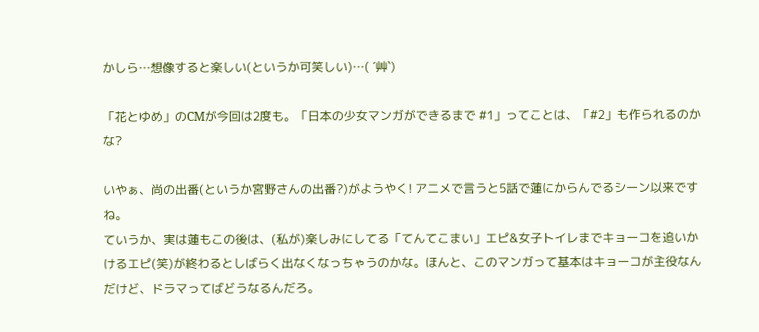かしら…想像すると楽しい(というか可笑しい)…( ´艸`)

「花とゆめ」のCMが今回は2度も。「日本の少女マンガができるまで #1」ってことは、「#2」も作られるのかな?

いやぁ、尚の出番(というか宮野さんの出番?)がようやく! アニメで言うと5話で蓮にからんでるシーン以来ですね。
ていうか、実は蓮もこの後は、(私が)楽しみにしてる「てんてこまい」エピ&女子トイレまでキョーコを追いかけるエピ(笑)が終わるとしばらく出なくなっちゃうのかな。ほんと、このマンガって基本はキョーコが主役なんだけど、ドラマってばどうなるんだろ。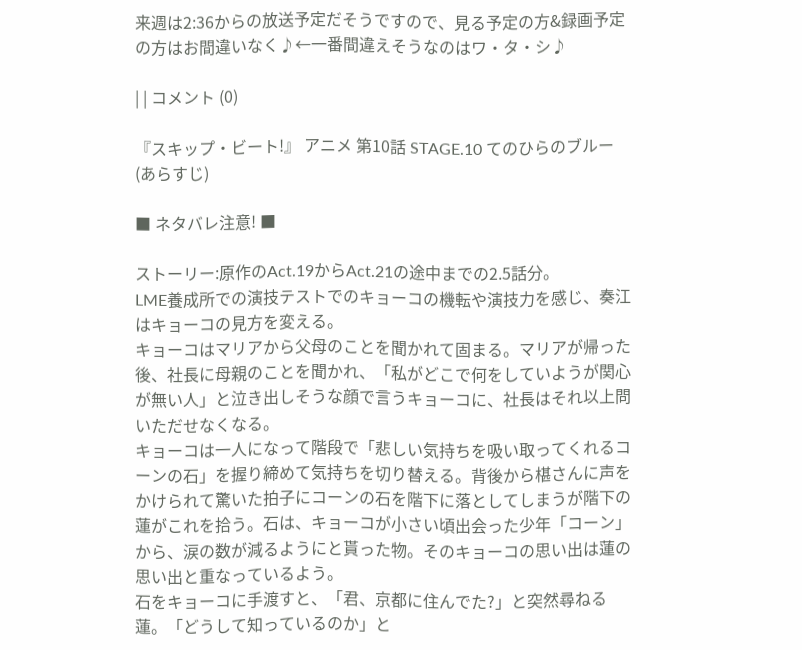来週は2:36からの放送予定だそうですので、見る予定の方&録画予定の方はお間違いなく♪←一番間違えそうなのはワ・タ・シ♪

| | コメント (0)

『スキップ・ビート!』 アニメ 第10話 STAGE.10 てのひらのブルー(あらすじ)

■ ネタバレ注意! ■

ストーリー:原作のAct.19からAct.21の途中までの2.5話分。
LME養成所での演技テストでのキョーコの機転や演技力を感じ、奏江はキョーコの見方を変える。
キョーコはマリアから父母のことを聞かれて固まる。マリアが帰った後、社長に母親のことを聞かれ、「私がどこで何をしていようが関心が無い人」と泣き出しそうな顔で言うキョーコに、社長はそれ以上問いただせなくなる。
キョーコは一人になって階段で「悲しい気持ちを吸い取ってくれるコーンの石」を握り締めて気持ちを切り替える。背後から椹さんに声をかけられて驚いた拍子にコーンの石を階下に落としてしまうが階下の蓮がこれを拾う。石は、キョーコが小さい頃出会った少年「コーン」から、涙の数が減るようにと貰った物。そのキョーコの思い出は蓮の思い出と重なっているよう。
石をキョーコに手渡すと、「君、京都に住んでた?」と突然尋ねる蓮。「どうして知っているのか」と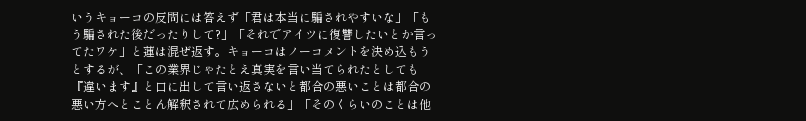いうキョーコの反問には答えず「君は本当に騙されやすいな」「もう騙された後だったりして?」「それでアイツに復讐したいとか言ってたワケ」と蓮は混ぜ返す。キョーコはノーコメントを決め込もうとするが、「この業界じゃたとえ真実を言い当てられたとしても『違います』と口に出して言い返さないと都合の悪いことは都合の悪い方へとことん解釈されて広められる」「そのくらいのことは他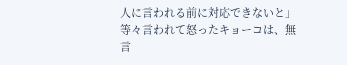人に言われる前に対応できないと」等々言われて怒ったキョーコは、無言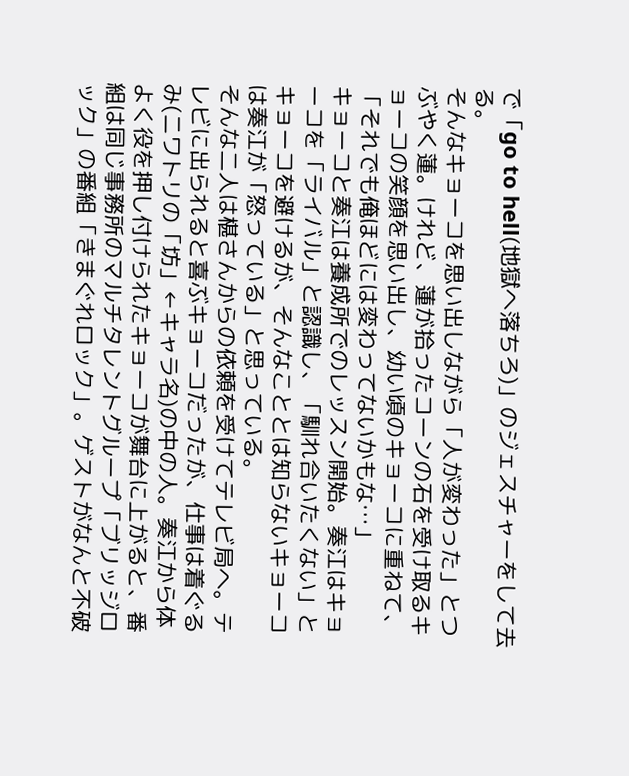で「go to hell(地獄へ落ちろ)」のジェスチャーをして去る。
そんなキョーコを思い出しながら「人が変わった」とつぶやく蓮。けれど、蓮が拾ったコーンの石を受け取るキョーコの笑顔を思い出し、幼い頃のキョーコに重ねて、「それでも俺ほどには変わってないかもな…」
キョーコと奏江は養成所でのレッスン開始。奏江はキョーコを「ライバル」と認識し、「馴れ合いたくない」とキョーコを避けるが、そんなこととは知らないキョーコは奏江が「怒っている」と思っている。
そんな二人は椹さんからの依頼を受けてテレビ局へ。テレビに出られると喜ぶキョーコだったが、仕事は着ぐるみ(ニワトリの「坊」←キャラ名)の中の人。奏江から体よく役を押し付けられたキョーコが舞台に上がると、番組は同じ事務所のマルチタレントグループ「ブリッジロック」の番組「きまぐれロック」。ゲストがなんと不破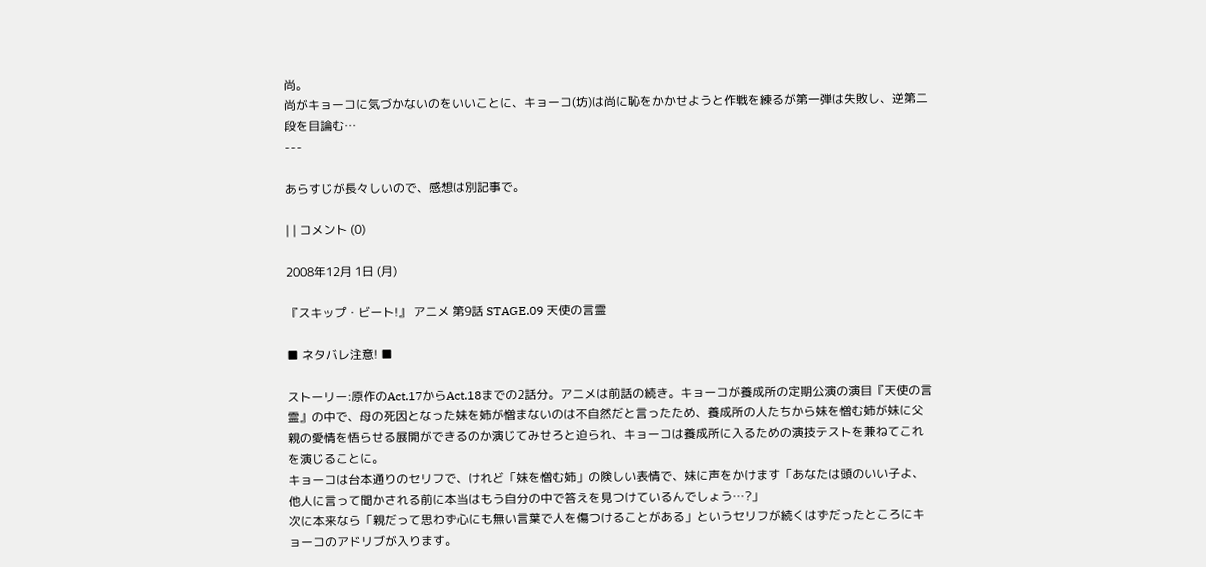尚。
尚がキョーコに気づかないのをいいことに、キョーコ(坊)は尚に恥をかかせようと作戦を練るが第一弾は失敗し、逆第二段を目論む…
---

あらすじが長々しいので、感想は別記事で。

| | コメント (0)

2008年12月 1日 (月)

『スキップ・ビート!』 アニメ 第9話 STAGE.09 天使の言霊

■ ネタバレ注意! ■

ストーリー:原作のAct.17からAct.18までの2話分。アニメは前話の続き。キョーコが養成所の定期公演の演目『天使の言霊』の中で、母の死因となった妹を姉が憎まないのは不自然だと言ったため、養成所の人たちから妹を憎む姉が妹に父親の愛情を悟らせる展開ができるのか演じてみせろと迫られ、キョーコは養成所に入るための演技テストを兼ねてこれを演じることに。
キョーコは台本通りのセリフで、けれど「妹を憎む姉」の険しい表情で、妹に声をかけます「あなたは頭のいい子よ、他人に言って聞かされる前に本当はもう自分の中で答えを見つけているんでしょう…?」
次に本来なら「親だって思わず心にも無い言葉で人を傷つけることがある」というセリフが続くはずだったところにキョーコのアドリブが入ります。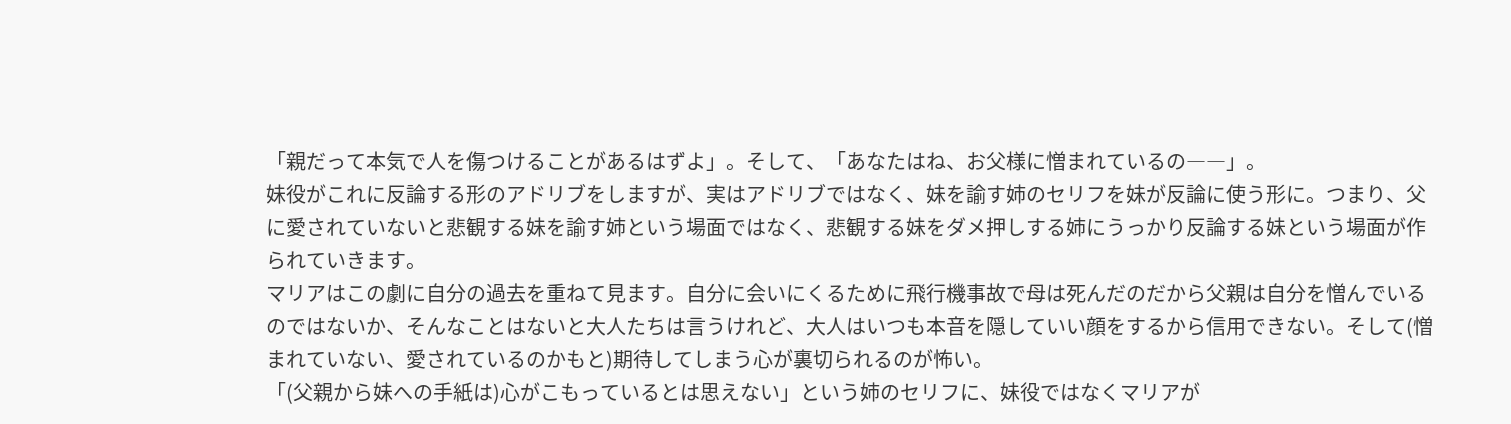「親だって本気で人を傷つけることがあるはずよ」。そして、「あなたはね、お父様に憎まれているの――」。
妹役がこれに反論する形のアドリブをしますが、実はアドリブではなく、妹を諭す姉のセリフを妹が反論に使う形に。つまり、父に愛されていないと悲観する妹を諭す姉という場面ではなく、悲観する妹をダメ押しする姉にうっかり反論する妹という場面が作られていきます。
マリアはこの劇に自分の過去を重ねて見ます。自分に会いにくるために飛行機事故で母は死んだのだから父親は自分を憎んでいるのではないか、そんなことはないと大人たちは言うけれど、大人はいつも本音を隠していい顔をするから信用できない。そして(憎まれていない、愛されているのかもと)期待してしまう心が裏切られるのが怖い。
「(父親から妹への手紙は)心がこもっているとは思えない」という姉のセリフに、妹役ではなくマリアが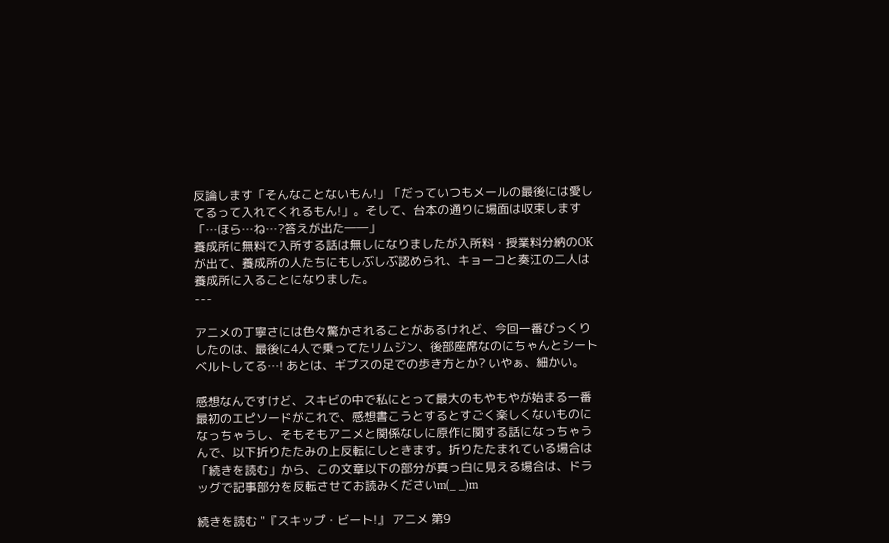反論します「そんなことないもん!」「だっていつもメールの最後には愛してるって入れてくれるもん!」。そして、台本の通りに場面は収束します「…ほら…ね…?答えが出た――」
養成所に無料で入所する話は無しになりましたが入所料・授業料分納のOKが出て、養成所の人たちにもしぶしぶ認められ、キョーコと奏江の二人は養成所に入ることになりました。
---

アニメの丁寧さには色々驚かされることがあるけれど、今回一番びっくりしたのは、最後に4人で乗ってたリムジン、後部座席なのにちゃんとシートベルトしてる…! あとは、ギプスの足での歩き方とか? いやぁ、細かい。

感想なんですけど、スキビの中で私にとって最大のもやもやが始まる一番最初のエピソードがこれで、感想書こうとするとすごく楽しくないものになっちゃうし、そもそもアニメと関係なしに原作に関する話になっちゃうんで、以下折りたたみの上反転にしときます。折りたたまれている場合は「続きを読む」から、この文章以下の部分が真っ白に見える場合は、ドラッグで記事部分を反転させてお読みくださいm(_ _)m

続きを読む "『スキップ・ビート!』 アニメ 第9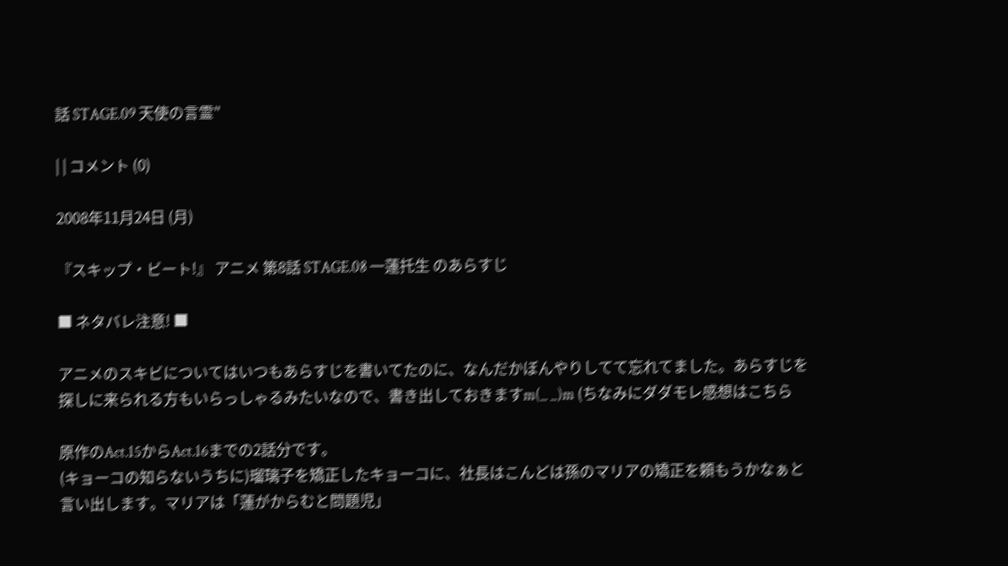話 STAGE.09 天使の言霊"

| | コメント (0)

2008年11月24日 (月)

『スキップ・ビート!』 アニメ 第8話 STAGE.08 一蓮托生 のあらすじ

■ ネタバレ注意! ■

アニメのスキビについてはいつもあらすじを書いてたのに、なんだかぼんやりしてて忘れてました。あらすじを探しに来られる方もいらっしゃるみたいなので、書き出しておきますm(_ _)m (ちなみにダダモレ感想はこちら

原作のAct.15からAct.16までの2話分です。
(キョーコの知らないうちに)瑠璃子を矯正したキョーコに、社長はこんどは孫のマリアの矯正を頼もうかなぁと言い出します。マリアは「蓮がからむと問題児」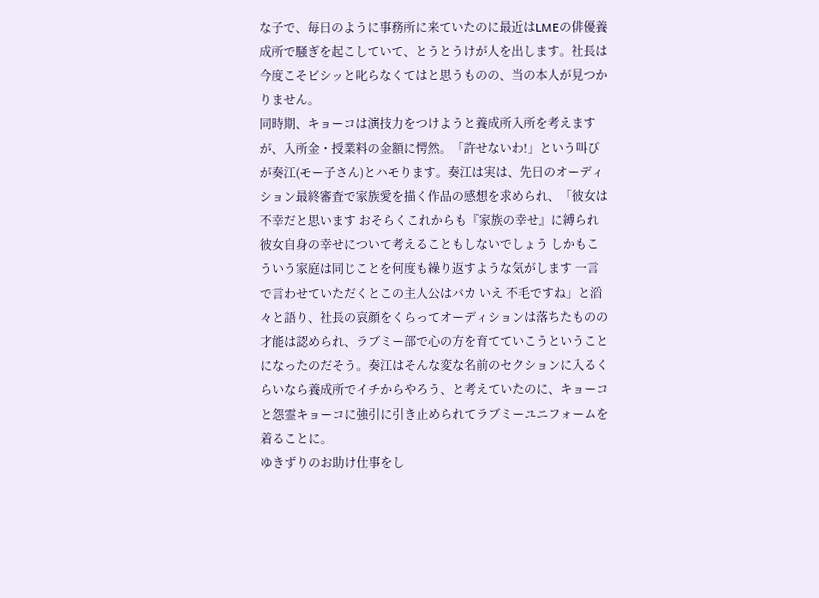な子で、毎日のように事務所に来ていたのに最近はLMEの俳優養成所で騒ぎを起こしていて、とうとうけが人を出します。社長は今度こそビシッと叱らなくてはと思うものの、当の本人が見つかりません。
同時期、キョーコは演技力をつけようと養成所入所を考えますが、入所金・授業料の金額に愕然。「許せないわ!」という叫びが奏江(モー子さん)とハモります。奏江は実は、先日のオーディション最終審査で家族愛を描く作品の感想を求められ、「彼女は不幸だと思います おそらくこれからも『家族の幸せ』に縛られ彼女自身の幸せについて考えることもしないでしょう しかもこういう家庭は同じことを何度も繰り返すような気がします 一言で言わせていただくとこの主人公はバカ いえ 不毛ですね」と滔々と語り、社長の哀顔をくらってオーディションは落ちたものの才能は認められ、ラブミー部で心の方を育てていこうということになったのだそう。奏江はそんな変な名前のセクションに入るくらいなら養成所でイチからやろう、と考えていたのに、キョーコと怨霊キョーコに強引に引き止められてラブミーユニフォームを着ることに。
ゆきずりのお助け仕事をし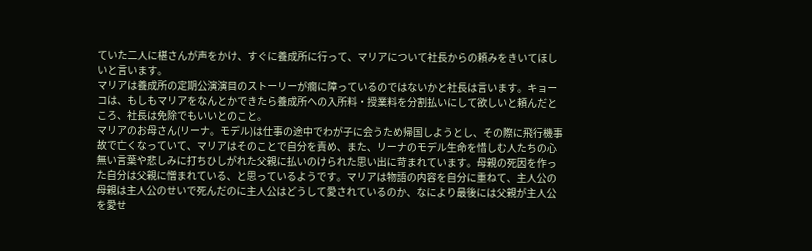ていた二人に椹さんが声をかけ、すぐに養成所に行って、マリアについて社長からの頼みをきいてほしいと言います。
マリアは養成所の定期公演演目のストーリーが癇に障っているのではないかと社長は言います。キョーコは、もしもマリアをなんとかできたら養成所への入所料・授業料を分割払いにして欲しいと頼んだところ、社長は免除でもいいとのこと。
マリアのお母さん(リーナ。モデル)は仕事の途中でわが子に会うため帰国しようとし、その際に飛行機事故で亡くなっていて、マリアはそのことで自分を責め、また、リーナのモデル生命を惜しむ人たちの心無い言葉や悲しみに打ちひしがれた父親に払いのけられた思い出に苛まれています。母親の死因を作った自分は父親に憎まれている、と思っているようです。マリアは物語の内容を自分に重ねて、主人公の母親は主人公のせいで死んだのに主人公はどうして愛されているのか、なにより最後には父親が主人公を愛せ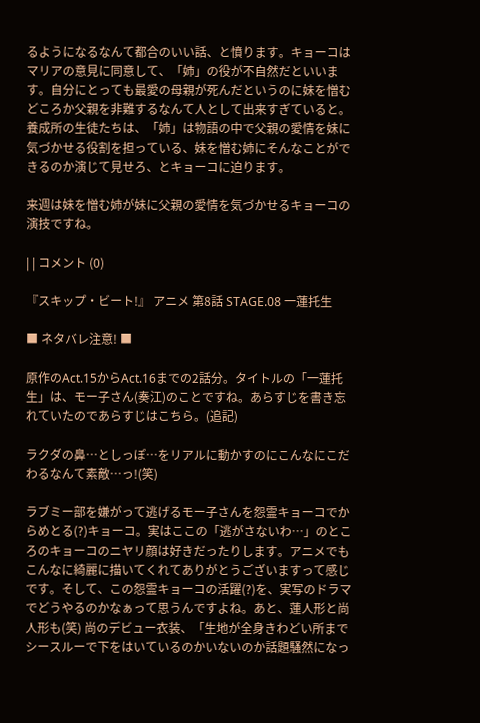るようになるなんて都合のいい話、と憤ります。キョーコはマリアの意見に同意して、「姉」の役が不自然だといいます。自分にとっても最愛の母親が死んだというのに妹を憎むどころか父親を非難するなんて人として出来すぎていると。養成所の生徒たちは、「姉」は物語の中で父親の愛情を妹に気づかせる役割を担っている、妹を憎む姉にそんなことができるのか演じて見せろ、とキョーコに迫ります。

来週は妹を憎む姉が妹に父親の愛情を気づかせるキョーコの演技ですね。

| | コメント (0)

『スキップ・ビート!』 アニメ 第8話 STAGE.08 一蓮托生

■ ネタバレ注意! ■

原作のAct.15からAct.16までの2話分。タイトルの「一蓮托生」は、モー子さん(奏江)のことですね。あらすじを書き忘れていたのであらすじはこちら。(追記)

ラクダの鼻…としっぽ…をリアルに動かすのにこんなにこだわるなんて素敵…っ!(笑)

ラブミー部を嫌がって逃げるモー子さんを怨霊キョーコでからめとる(?)キョーコ。実はここの「逃がさないわ…」のところのキョーコのニヤリ顔は好きだったりします。アニメでもこんなに綺麗に描いてくれてありがとうございますって感じです。そして、この怨霊キョーコの活躍(?)を、実写のドラマでどうやるのかなぁって思うんですよね。あと、蓮人形と尚人形も(笑) 尚のデビュー衣装、「生地が全身きわどい所までシースルーで下をはいているのかいないのか話題騒然になっ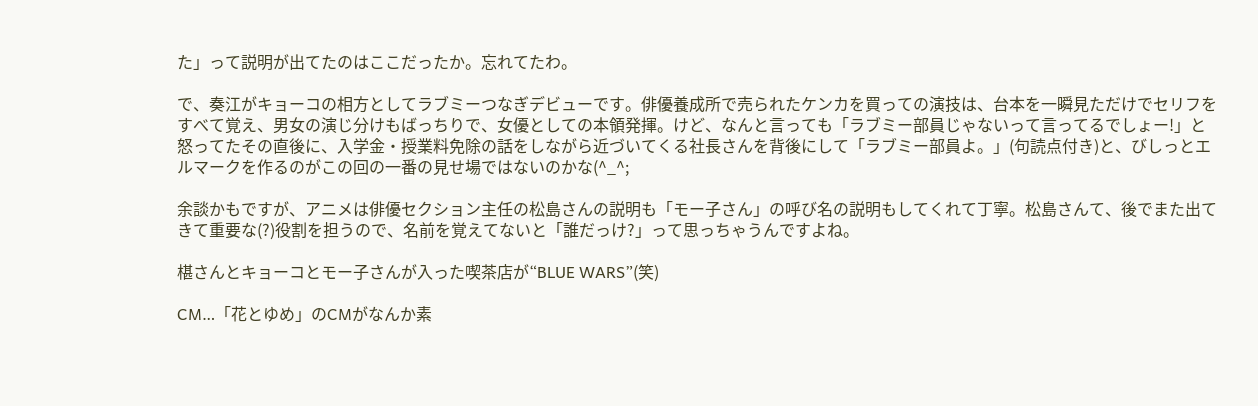た」って説明が出てたのはここだったか。忘れてたわ。

で、奏江がキョーコの相方としてラブミーつなぎデビューです。俳優養成所で売られたケンカを買っての演技は、台本を一瞬見ただけでセリフをすべて覚え、男女の演じ分けもばっちりで、女優としての本領発揮。けど、なんと言っても「ラブミー部員じゃないって言ってるでしょー!」と怒ってたその直後に、入学金・授業料免除の話をしながら近づいてくる社長さんを背後にして「ラブミー部員よ。」(句読点付き)と、びしっとエルマークを作るのがこの回の一番の見せ場ではないのかな(^_^;

余談かもですが、アニメは俳優セクション主任の松島さんの説明も「モー子さん」の呼び名の説明もしてくれて丁寧。松島さんて、後でまた出てきて重要な(?)役割を担うので、名前を覚えてないと「誰だっけ?」って思っちゃうんですよね。

椹さんとキョーコとモー子さんが入った喫茶店が“BLUE WARS”(笑)

CM…「花とゆめ」のCMがなんか素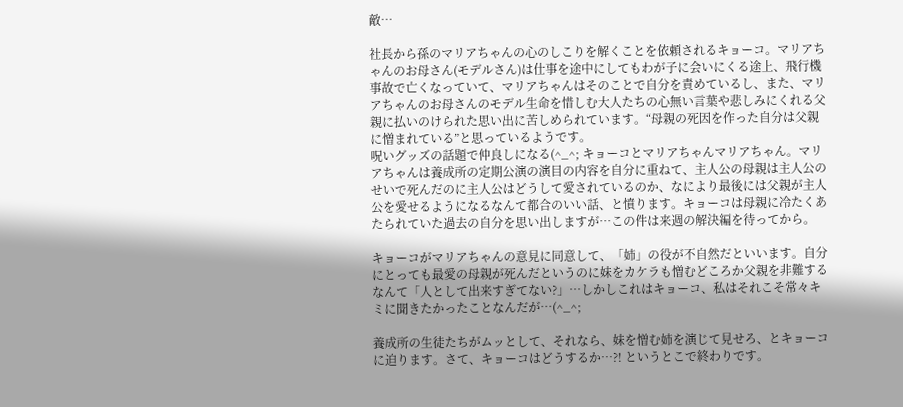敵…

社長から孫のマリアちゃんの心のしこりを解くことを依頼されるキョーコ。マリアちゃんのお母さん(モデルさん)は仕事を途中にしてもわが子に会いにくる途上、飛行機事故で亡くなっていて、マリアちゃんはそのことで自分を責めているし、また、マリアちゃんのお母さんのモデル生命を惜しむ大人たちの心無い言葉や悲しみにくれる父親に払いのけられた思い出に苦しめられています。“母親の死因を作った自分は父親に憎まれている”と思っているようです。
呪いグッズの話題で仲良しになる(^_^; キョーコとマリアちゃんマリアちゃん。マリアちゃんは養成所の定期公演の演目の内容を自分に重ねて、主人公の母親は主人公のせいで死んだのに主人公はどうして愛されているのか、なにより最後には父親が主人公を愛せるようになるなんて都合のいい話、と憤ります。キョーコは母親に冷たくあたられていた過去の自分を思い出しますが…この件は来週の解決編を待ってから。

キョーコがマリアちゃんの意見に同意して、「姉」の役が不自然だといいます。自分にとっても最愛の母親が死んだというのに妹をカケラも憎むどころか父親を非難するなんて「人として出来すぎてない?」…しかしこれはキョーコ、私はそれこそ常々キミに聞きたかったことなんだが…(^_^;

養成所の生徒たちがムッとして、それなら、妹を憎む姉を演じて見せろ、とキョーコに迫ります。さて、キョーコはどうするか…?! というとこで終わりです。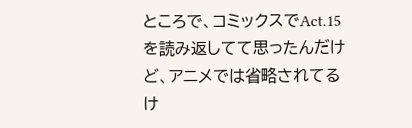ところで、コミックスでAct.15を読み返してて思ったんだけど、アニメでは省略されてるけ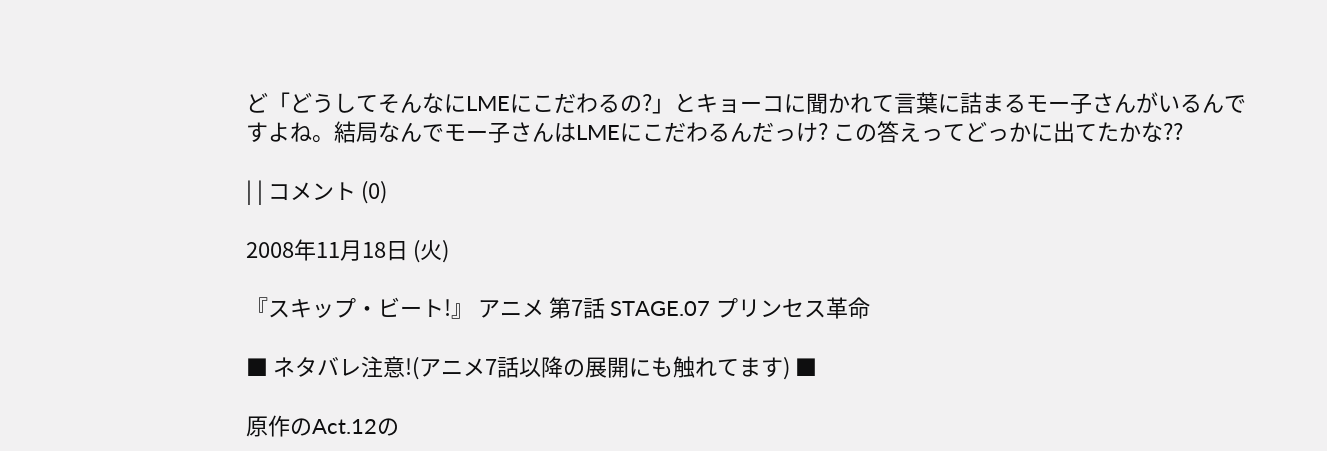ど「どうしてそんなにLMEにこだわるの?」とキョーコに聞かれて言葉に詰まるモー子さんがいるんですよね。結局なんでモー子さんはLMEにこだわるんだっけ? この答えってどっかに出てたかな??

| | コメント (0)

2008年11月18日 (火)

『スキップ・ビート!』 アニメ 第7話 STAGE.07 プリンセス革命

■ ネタバレ注意!(アニメ7話以降の展開にも触れてます) ■

原作のAct.12の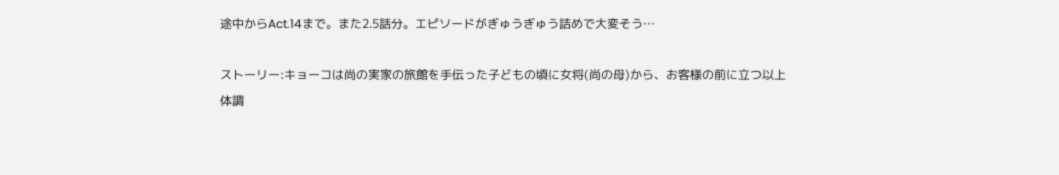途中からAct.14まで。また2.5話分。エピソードがぎゅうぎゅう詰めで大変そう…

ストーリー:キョーコは尚の実家の旅館を手伝った子どもの頃に女将(尚の母)から、お客様の前に立つ以上体調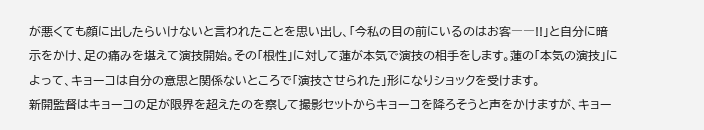が悪くても顔に出したらいけないと言われたことを思い出し、「今私の目の前にいるのはお客――!!」と自分に暗示をかけ、足の痛みを堪えて演技開始。その「根性」に対して蓮が本気で演技の相手をします。蓮の「本気の演技」によって、キョーコは自分の意思と関係ないところで「演技させられた」形になりショックを受けます。
新開監督はキョーコの足が限界を超えたのを察して撮影セットからキョーコを降ろそうと声をかけますが、キョー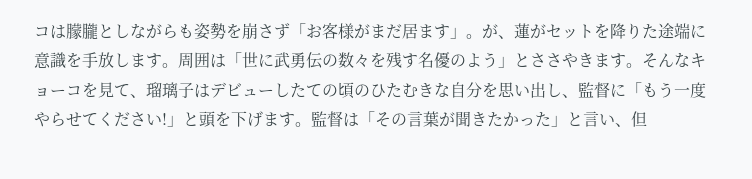コは朦朧としながらも姿勢を崩さず「お客様がまだ居ます」。が、蓮がセットを降りた途端に意識を手放します。周囲は「世に武勇伝の数々を残す名優のよう」とささやきます。そんなキョーコを見て、瑠璃子はデビューしたての頃のひたむきな自分を思い出し、監督に「もう一度やらせてください!」と頭を下げます。監督は「その言葉が聞きたかった」と言い、但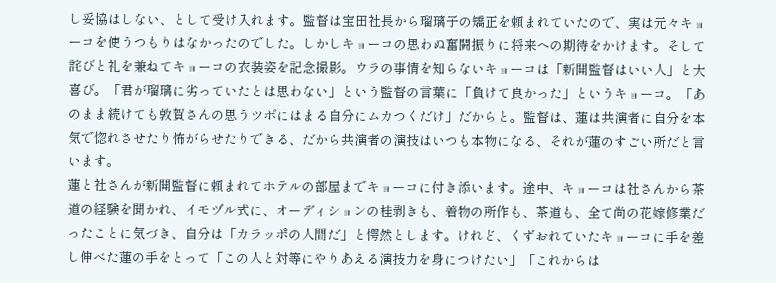し妥協はしない、として受け入れます。監督は宝田社長から瑠璃子の矯正を頼まれていたので、実は元々キョーコを使うつもりはなかったのでした。しかしキョーコの思わぬ奮闘振りに将来への期待をかけます。そして詫びと礼を兼ねてキョーコの衣装姿を記念撮影。ウラの事情を知らないキョーコは「新開監督はいい人」と大喜び。「君が瑠璃に劣っていたとは思わない」という監督の言葉に「負けて良かった」というキョーコ。「あのまま続けても敦賀さんの思うツボにはまる自分にムカつくだけ」だからと。監督は、蓮は共演者に自分を本気で惚れさせたり怖がらせたりできる、だから共演者の演技はいつも本物になる、それが蓮のすごい所だと言います。
蓮と社さんが新開監督に頼まれてホテルの部屋までキョーコに付き添います。途中、キョーコは社さんから茶道の経験を聞かれ、イモヅル式に、オーディションの桂剥きも、着物の所作も、茶道も、全て尚の花嫁修業だったことに気づき、自分は「カラッポの人間だ」と愕然とします。けれど、くずおれていたキョーコに手を差し伸べた蓮の手をとって「この人と対等にやりあえる演技力を身につけたい」「これからは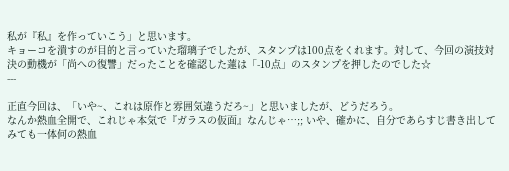私が『私』を作っていこう」と思います。
キョーコを潰すのが目的と言っていた瑠璃子でしたが、スタンプは100点をくれます。対して、今回の演技対決の動機が「尚への復讐」だったことを確認した蓮は「-10点」のスタンプを押したのでした☆
---

正直今回は、「いや~、これは原作と雰囲気違うだろ~」と思いましたが、どうだろう。
なんか熱血全開で、これじゃ本気で『ガラスの仮面』なんじゃ…;; いや、確かに、自分であらすじ書き出してみても一体何の熱血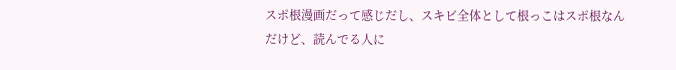スポ根漫画だって感じだし、スキビ全体として根っこはスポ根なんだけど、読んでる人に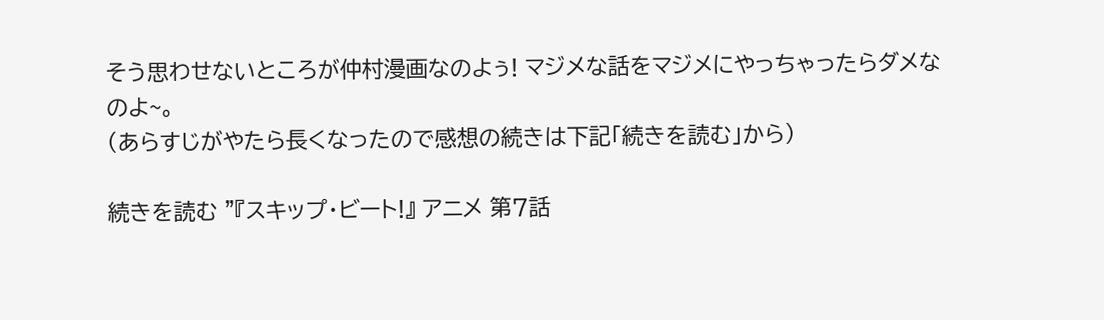そう思わせないところが仲村漫画なのよぅ! マジメな話をマジメにやっちゃったらダメなのよ~。
(あらすじがやたら長くなったので感想の続きは下記「続きを読む」から)

続きを読む "『スキップ・ビート!』 アニメ 第7話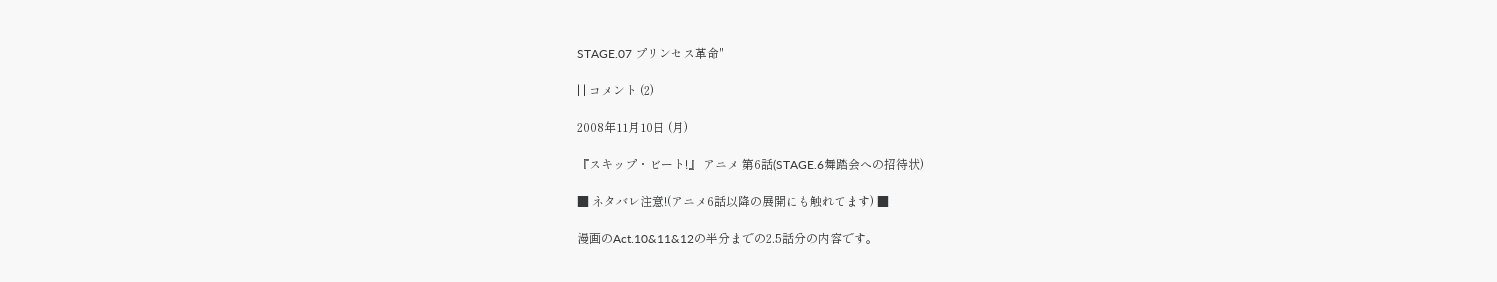STAGE.07 プリンセス革命"

| | コメント (2)

2008年11月10日 (月)

『スキップ・ビート!』 アニメ 第6話(STAGE.6舞踏会への招待状)

■ ネタバレ注意!(アニメ6話以降の展開にも触れてます) ■

漫画のAct.10&11&12の半分までの2.5話分の内容です。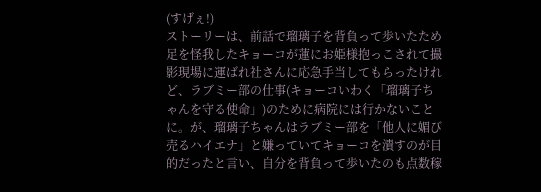(すげぇ!)
ストーリーは、前話で瑠璃子を背負って歩いたため足を怪我したキョーコが蓮にお姫様抱っこされて撮影現場に運ばれ社さんに応急手当してもらったけれど、ラブミー部の仕事(キョーコいわく「瑠璃子ちゃんを守る使命」)のために病院には行かないことに。が、瑠璃子ちゃんはラブミー部を「他人に媚び売るハイエナ」と嫌っていてキョーコを潰すのが目的だったと言い、自分を背負って歩いたのも点数稼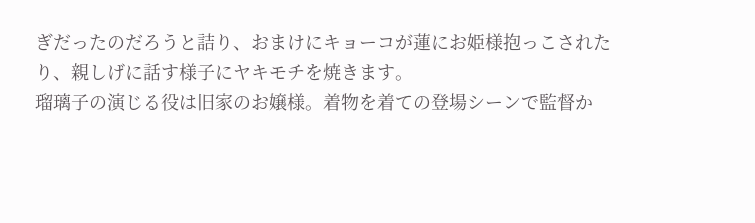ぎだったのだろうと詰り、おまけにキョーコが蓮にお姫様抱っこされたり、親しげに話す様子にヤキモチを焼きます。
瑠璃子の演じる役は旧家のお嬢様。着物を着ての登場シーンで監督か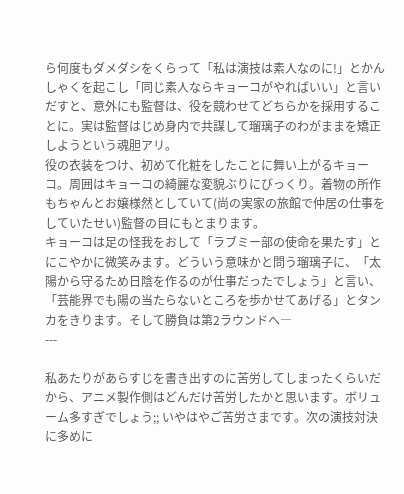ら何度もダメダシをくらって「私は演技は素人なのに!」とかんしゃくを起こし「同じ素人ならキョーコがやればいい」と言いだすと、意外にも監督は、役を競わせてどちらかを採用することに。実は監督はじめ身内で共謀して瑠璃子のわがままを矯正しようという魂胆アリ。
役の衣装をつけ、初めて化粧をしたことに舞い上がるキョーコ。周囲はキョーコの綺麗な変貌ぶりにびっくり。着物の所作もちゃんとお嬢様然としていて(尚の実家の旅館で仲居の仕事をしていたせい)監督の目にもとまります。
キョーコは足の怪我をおして「ラブミー部の使命を果たす」とにこやかに微笑みます。どういう意味かと問う瑠璃子に、「太陽から守るため日陰を作るのが仕事だったでしょう」と言い、「芸能界でも陽の当たらないところを歩かせてあげる」とタンカをきります。そして勝負は第2ラウンドへ―
---

私あたりがあらすじを書き出すのに苦労してしまったくらいだから、アニメ製作側はどんだけ苦労したかと思います。ボリューム多すぎでしょう;; いやはやご苦労さまです。次の演技対決に多めに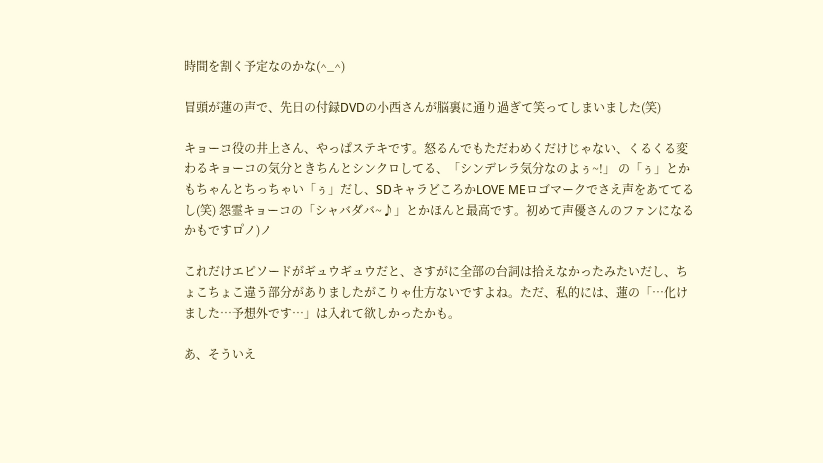時間を割く予定なのかな(^_^)

冒頭が蓮の声で、先日の付録DVDの小西さんが脳裏に通り過ぎて笑ってしまいました(笑)

キョーコ役の井上さん、やっぱステキです。怒るんでもただわめくだけじゃない、くるくる変わるキョーコの気分ときちんとシンクロしてる、「シンデレラ気分なのよぅ~!」 の「ぅ」とかもちゃんとちっちゃい「ぅ」だし、SDキャラどころかLOVE MEロゴマークでさえ声をあててるし(笑) 怨霊キョーコの「シャバダバ~♪」とかほんと最高です。初めて声優さんのファンになるかもですロ゚ノ)ノ

これだけエピソードがギュウギュウだと、さすがに全部の台詞は拾えなかったみたいだし、ちょこちょこ違う部分がありましたがこりゃ仕方ないですよね。ただ、私的には、蓮の「…化けました…予想外です…」は入れて欲しかったかも。

あ、そういえ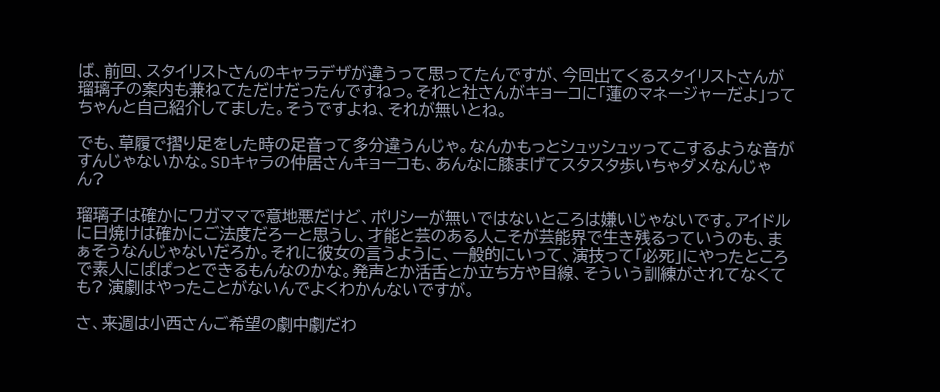ば、前回、スタイリストさんのキャラデザが違うって思ってたんですが、今回出てくるスタイリストさんが瑠璃子の案内も兼ねてただけだったんですねっ。それと社さんがキョーコに「蓮のマネージャーだよ」ってちゃんと自己紹介してました。そうですよね、それが無いとね。

でも、草履で摺り足をした時の足音って多分違うんじゃ。なんかもっとシュッシュッってこするような音がすんじゃないかな。SDキャラの仲居さんキョーコも、あんなに膝まげてスタスタ歩いちゃダメなんじゃん?

瑠璃子は確かにワガママで意地悪だけど、ポリシーが無いではないところは嫌いじゃないです。アイドルに日焼けは確かにご法度だろーと思うし、才能と芸のある人こそが芸能界で生き残るっていうのも、まぁそうなんじゃないだろか。それに彼女の言うように、一般的にいって、演技って「必死」にやったところで素人にぱぱっとできるもんなのかな。発声とか活舌とか立ち方や目線、そういう訓練がされてなくても? 演劇はやったことがないんでよくわかんないですが。

さ、来週は小西さんご希望の劇中劇だわ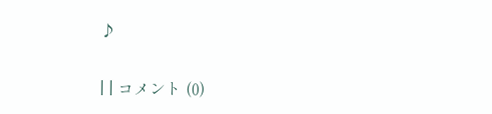♪

| | コメント (0)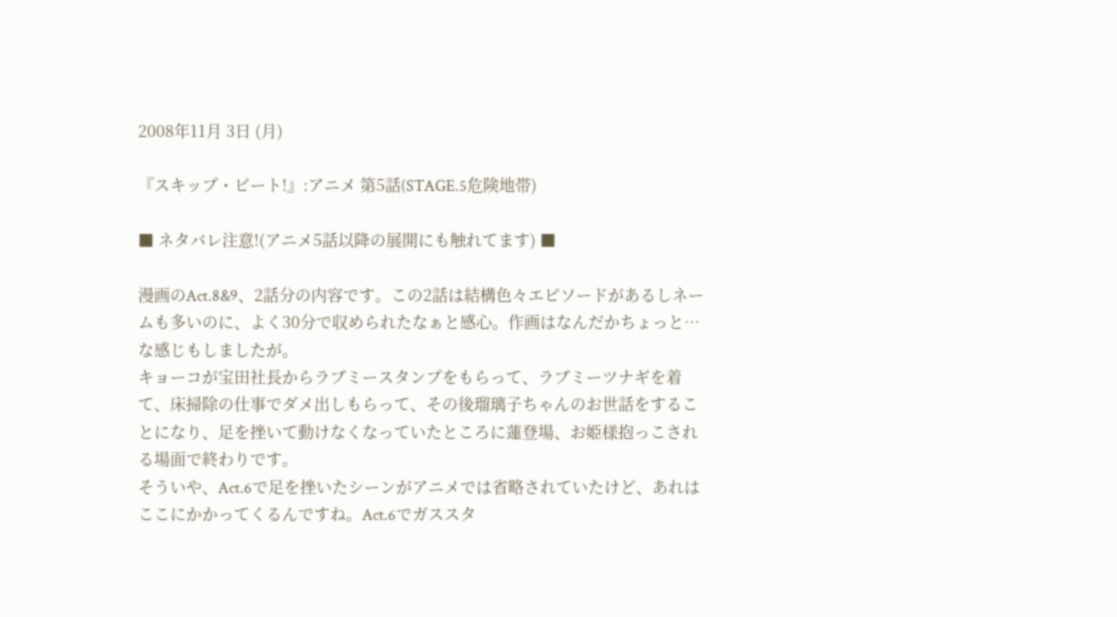2008年11月 3日 (月)

『スキップ・ビート!』:アニメ 第5話(STAGE.5危険地帯)

■ ネタバレ注意!(アニメ5話以降の展開にも触れてます) ■

漫画のAct.8&9、2話分の内容です。この2話は結構色々エピソードがあるしネームも多いのに、よく30分で収められたなぁと感心。作画はなんだかちょっと…な感じもしましたが。
キョーコが宝田社長からラブミースタンプをもらって、ラブミーツナギを着て、床掃除の仕事でダメ出しもらって、その後瑠璃子ちゃんのお世話をすることになり、足を挫いて動けなくなっていたところに蓮登場、お姫様抱っこされる場面で終わりです。
そういや、Act.6で足を挫いたシーンがアニメでは省略されていたけど、あれはここにかかってくるんですね。Act.6でガススタ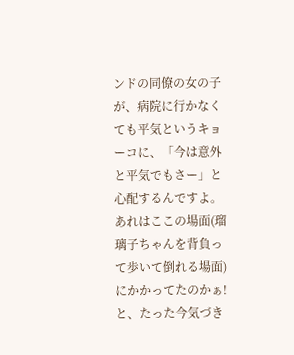ンドの同僚の女の子が、病院に行かなくても平気というキョーコに、「今は意外と平気でもさー」と心配するんですよ。あれはここの場面(瑠璃子ちゃんを背負って歩いて倒れる場面)にかかってたのかぁ!と、たった今気づき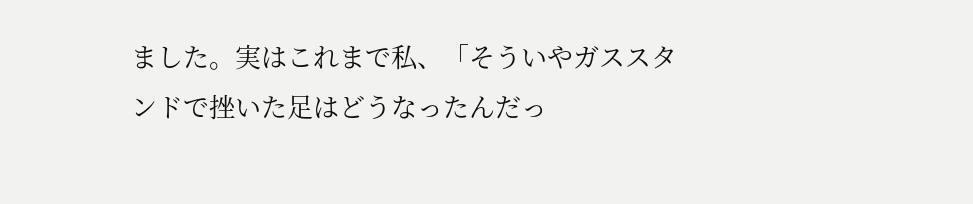ました。実はこれまで私、「そういやガススタンドで挫いた足はどうなったんだっ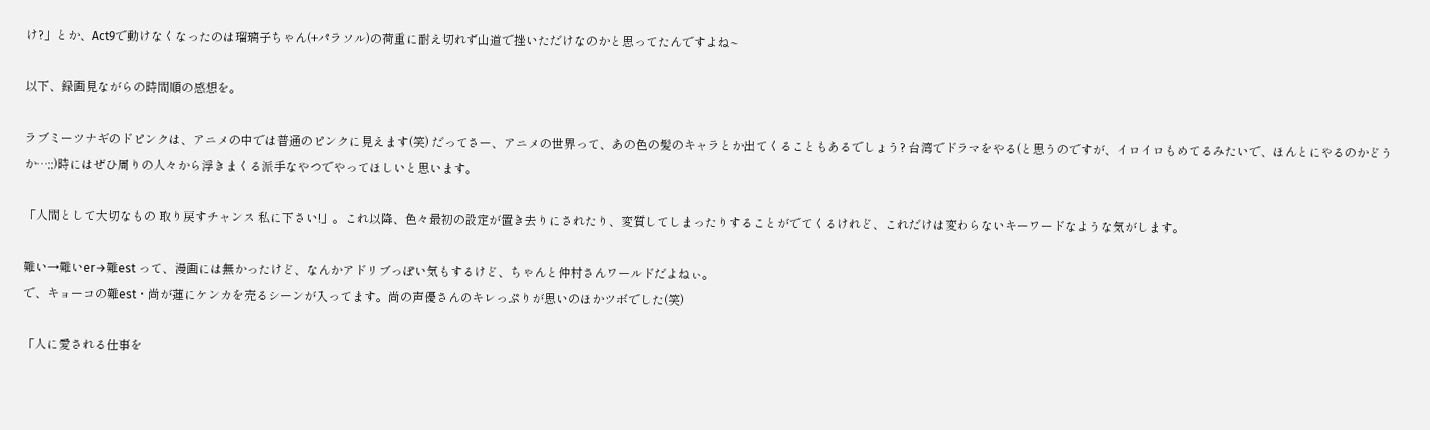け?」とか、Act9で動けなくなったのは瑠璃子ちゃん(+パラソル)の荷重に耐え切れず山道で挫いただけなのかと思ってたんですよね~

以下、録画見ながらの時間順の感想を。

ラブミーツナギのドピンクは、アニメの中では普通のピンクに見えます(笑) だってさー、アニメの世界って、あの色の髪のキャラとか出てくることもあるでしょう? 台湾でドラマをやる(と思うのですが、イロイロもめてるみたいで、ほんとにやるのかどうか…;;)時にはぜひ周りの人々から浮きまくる派手なやつでやってほしいと思います。

「人間として大切なもの 取り戻すチャンス 私に下さい!」。これ以降、色々最初の設定が置き去りにされたり、変質してしまったりすることがでてくるけれど、これだけは変わらないキーワードなような気がします。

難い→難いer→難est って、漫画には無かったけど、なんかアドリブっぽい気もするけど、ちゃんと仲村さんワールドだよねぃ。
で、キョーコの難est・尚が蓮にケンカを売るシーンが入ってます。尚の声優さんのキレっぷりが思いのほかツボでした(笑)

「人に愛される仕事を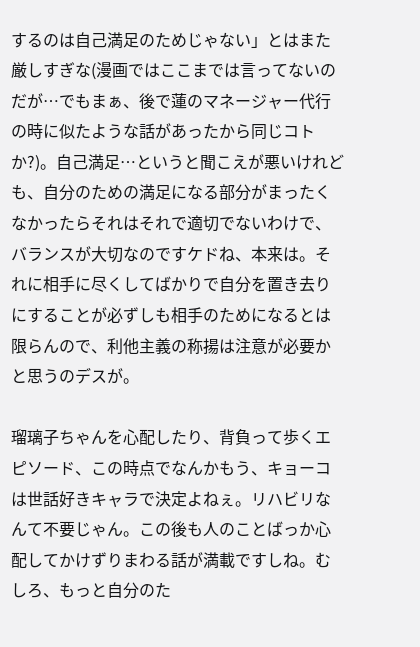するのは自己満足のためじゃない」とはまた厳しすぎな(漫画ではここまでは言ってないのだが…でもまぁ、後で蓮のマネージャー代行の時に似たような話があったから同じコトか?)。自己満足…というと聞こえが悪いけれども、自分のための満足になる部分がまったくなかったらそれはそれで適切でないわけで、バランスが大切なのですケドね、本来は。それに相手に尽くしてばかりで自分を置き去りにすることが必ずしも相手のためになるとは限らんので、利他主義の称揚は注意が必要かと思うのデスが。

瑠璃子ちゃんを心配したり、背負って歩くエピソード、この時点でなんかもう、キョーコは世話好きキャラで決定よねぇ。リハビリなんて不要じゃん。この後も人のことばっか心配してかけずりまわる話が満載ですしね。むしろ、もっと自分のた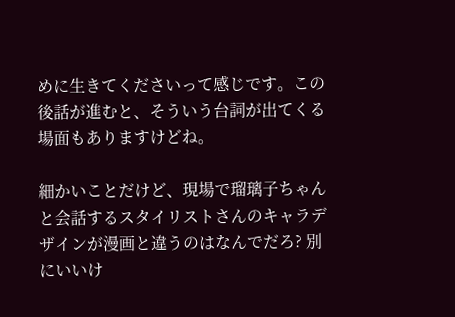めに生きてくださいって感じです。この後話が進むと、そういう台詞が出てくる場面もありますけどね。

細かいことだけど、現場で瑠璃子ちゃんと会話するスタイリストさんのキャラデザインが漫画と違うのはなんでだろ? 別にいいけ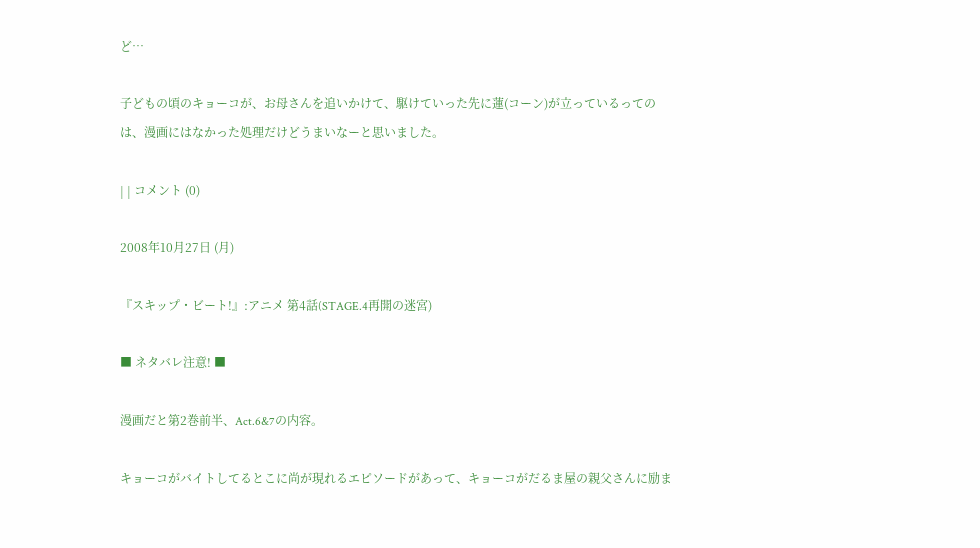ど…

子どもの頃のキョーコが、お母さんを追いかけて、駆けていった先に蓮(コーン)が立っているってのは、漫画にはなかった処理だけどうまいなーと思いました。

| | コメント (0)

2008年10月27日 (月)

『スキップ・ビート!』:アニメ 第4話(STAGE.4再開の迷宮)

■ ネタバレ注意! ■

漫画だと第2巻前半、Act.6&7の内容。

キョーコがバイトしてるとこに尚が現れるエピソードがあって、キョーコがだるま屋の親父さんに励ま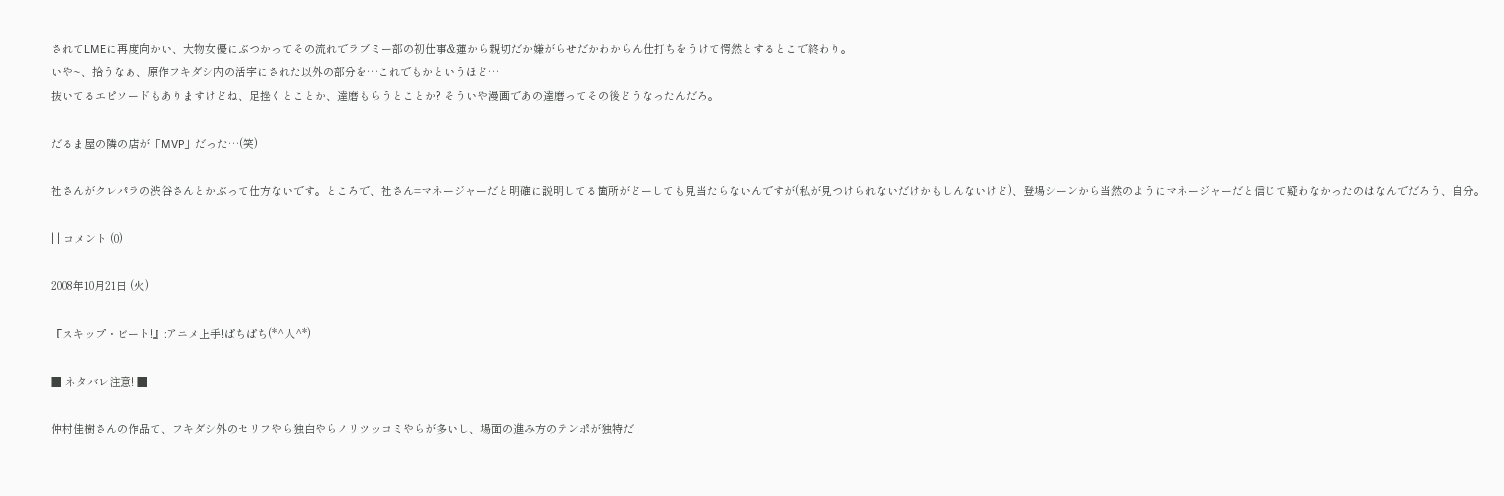されてLMEに再度向かい、大物女優にぶつかってその流れでラブミー部の初仕事&蓮から親切だか嫌がらせだかわからん仕打ちをうけて愕然とするとこで終わり。
いや~、拾うなぁ、原作フキダシ内の活字にされた以外の部分を…これでもかというほど…
抜いてるエピソードもありますけどね、足挫くとことか、達磨もらうとことか? そういや漫画であの達磨ってその後どうなったんだろ。

だるま屋の隣の店が「MVP」だった…(笑)

社さんがクレパラの渋谷さんとかぶって仕方ないです。ところで、社さん=マネージャーだと明確に説明してる箇所がどーしても見当たらないんですが(私が見つけられないだけかもしんないけど)、登場シーンから当然のようにマネージャーだと信じて疑わなかったのはなんでだろう、自分。

| | コメント (0)

2008年10月21日 (火)

『スキップ・ビート!』:アニメ上手!ぱちぱち(*^人^*)

■ ネタバレ注意! ■

仲村佳樹さんの作品て、フキダシ外のセリフやら独白やらノリツッコミやらが多いし、場面の進み方のテンポが独特だ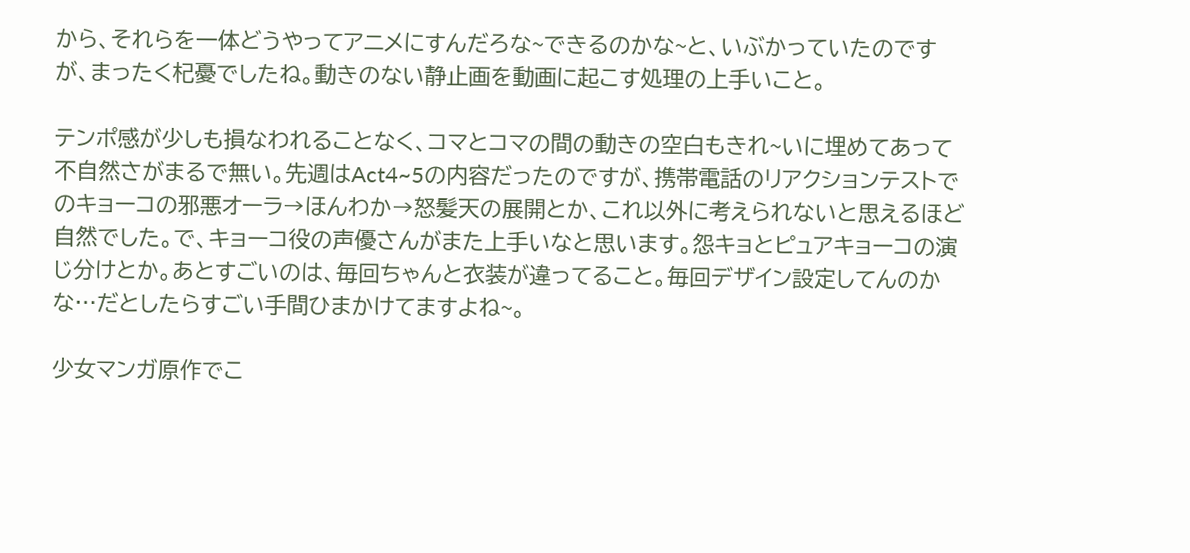から、それらを一体どうやってアニメにすんだろな~できるのかな~と、いぶかっていたのですが、まったく杞憂でしたね。動きのない静止画を動画に起こす処理の上手いこと。

テンポ感が少しも損なわれることなく、コマとコマの間の動きの空白もきれ~いに埋めてあって不自然さがまるで無い。先週はAct4~5の内容だったのですが、携帯電話のリアクションテストでのキョーコの邪悪オーラ→ほんわか→怒髪天の展開とか、これ以外に考えられないと思えるほど自然でした。で、キョーコ役の声優さんがまた上手いなと思います。怨キョとピュアキョーコの演じ分けとか。あとすごいのは、毎回ちゃんと衣装が違ってること。毎回デザイン設定してんのかな…だとしたらすごい手間ひまかけてますよね~。

少女マンガ原作でこ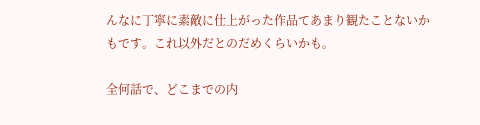んなに丁寧に素敵に仕上がった作品てあまり観たことないかもです。これ以外だとのだめくらいかも。

全何話で、どこまでの内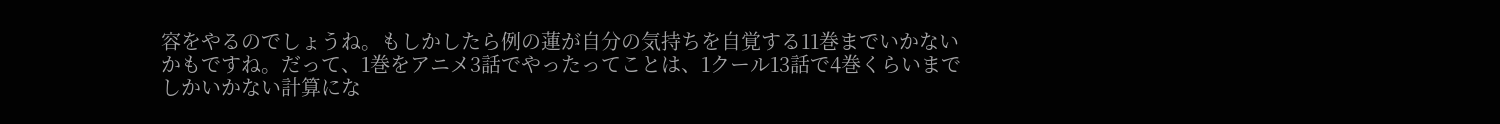容をやるのでしょうね。もしかしたら例の蓮が自分の気持ちを自覚する11巻までいかないかもですね。だって、1巻をアニメ3話でやったってことは、1クール13話で4巻くらいまでしかいかない計算にな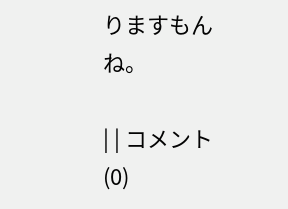りますもんね。

| | コメント (0)